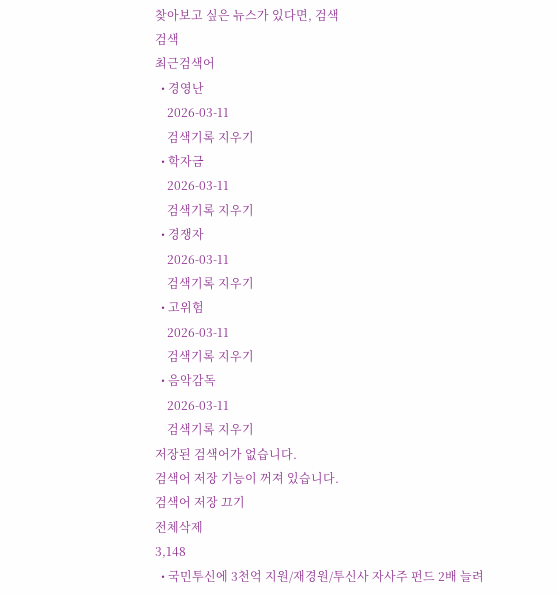찾아보고 싶은 뉴스가 있다면, 검색
검색
최근검색어
  • 경영난
    2026-03-11
    검색기록 지우기
  • 학자금
    2026-03-11
    검색기록 지우기
  • 경쟁자
    2026-03-11
    검색기록 지우기
  • 고위험
    2026-03-11
    검색기록 지우기
  • 음악감독
    2026-03-11
    검색기록 지우기
저장된 검색어가 없습니다.
검색어 저장 기능이 꺼져 있습니다.
검색어 저장 끄기
전체삭제
3,148
  • 국민투신에 3천억 지원/재경원/투신사 자사주 펀드 2배 늘려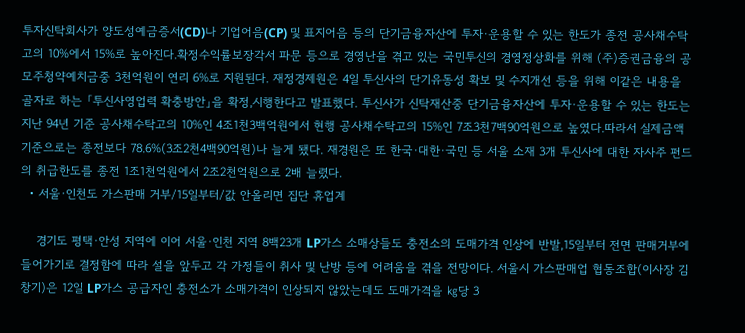투자신탁회사가 양도성예금증서(CD)나 기업어음(CP) 및 표지어음 등의 단기금융자산에 투자·운용할 수 있는 한도가 종전 공사채수탁고의 10%에서 15%로 높아진다.확정수익률보장각서 파문 등으로 경영난을 겪고 있는 국민투신의 경영정상화를 위해 (주)증권금융의 공모주청약예치금중 3천억원이 연리 6%로 지원된다. 재정경제원은 4일 투신사의 단기유동성 확보 및 수지개선 등을 위해 이같은 내용을 골자로 하는 「투신사영업력 확충방안」을 확정,시행한다고 발표했다. 투신사가 신탁재산중 단기금융자산에 투자·운용할 수 있는 한도는 지난 94년 기준 공사채수탁고의 10%인 4조1천3백억원에서 현행 공사채수탁고의 15%인 7조3천7백90억원으로 높였다.따라서 실제금액기준으로는 종전보다 78.6%(3조2천4백90억원)나 늘게 됐다. 재경원은 또 한국·대한·국민 등 서울 소재 3개 투신사에 대한 자사주 펀드의 취급한도를 종전 1조1천억원에서 2조2천억원으로 2배 늘렸다.
  • 서울·인천도 가스판매 거부/15일부터/값 안올리면 집단 휴업계

    경기도 평택·안성 지역에 이어 서울·인천 지역 8백23개 LP가스 소매상들도 충전소의 도매가격 인상에 반발,15일부터 전면 판매거부에 들어가기로 결정함에 따라 설을 앞두고 각 가정들이 취사 및 난방 등에 어려움을 겪을 전망이다. 서울시 가스판매업 협동조합(이사장 김창기)은 12일 LP가스 공급자인 충전소가 소매가격이 인상되지 않았는데도 도매가격을 ㎏당 3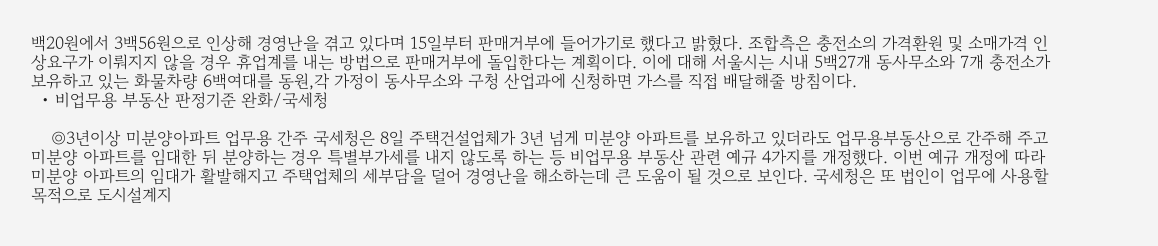백20원에서 3백56원으로 인상해 경영난을 겪고 있다며 15일부터 판매거부에 들어가기로 했다고 밝혔다. 조합측은 충전소의 가격환원 및 소매가격 인상요구가 이뤄지지 않을 경우 휴업계를 내는 방법으로 판매거부에 돌입한다는 계획이다. 이에 대해 서울시는 시내 5백27개 동사무소와 7개 충전소가 보유하고 있는 화물차량 6백여대를 동원,각 가정이 동사무소와 구청 산업과에 신청하면 가스를 직접 배달해줄 방침이다.
  • 비업무용 부동산 판정기준 완화/국세청

    ◎3년이상 미분양아파트 업무용 간주 국세청은 8일 주택건설업체가 3년 넘게 미분양 아파트를 보유하고 있더라도 업무용부동산으로 간주해 주고 미분양 아파트를 임대한 뒤 분양하는 경우 특별부가세를 내지 않도록 하는 등 비업무용 부동산 관련 예규 4가지를 개정했다. 이번 예규 개정에 따라 미분양 아파트의 임대가 활발해지고 주택업체의 세부담을 덜어 경영난을 해소하는데 큰 도움이 될 것으로 보인다. 국세청은 또 법인이 업무에 사용할 목적으로 도시설계지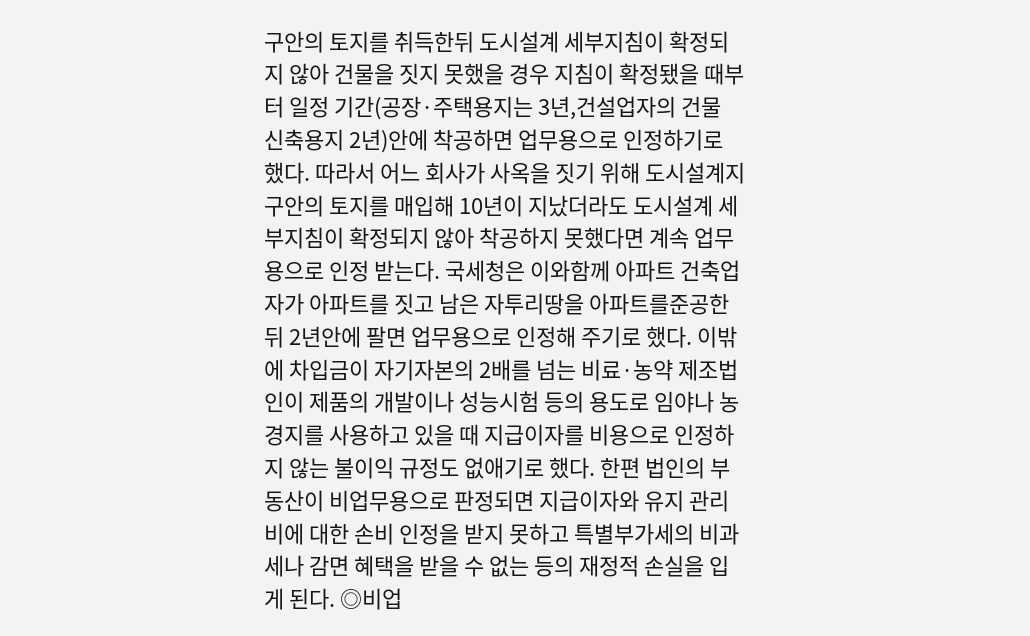구안의 토지를 취득한뒤 도시설계 세부지침이 확정되지 않아 건물을 짓지 못했을 경우 지침이 확정됐을 때부터 일정 기간(공장·주택용지는 3년,건설업자의 건물 신축용지 2년)안에 착공하면 업무용으로 인정하기로 했다. 따라서 어느 회사가 사옥을 짓기 위해 도시설계지구안의 토지를 매입해 10년이 지났더라도 도시설계 세부지침이 확정되지 않아 착공하지 못했다면 계속 업무용으로 인정 받는다. 국세청은 이와함께 아파트 건축업자가 아파트를 짓고 남은 자투리땅을 아파트를준공한 뒤 2년안에 팔면 업무용으로 인정해 주기로 했다. 이밖에 차입금이 자기자본의 2배를 넘는 비료·농약 제조법인이 제품의 개발이나 성능시험 등의 용도로 임야나 농경지를 사용하고 있을 때 지급이자를 비용으로 인정하지 않는 불이익 규정도 없애기로 했다. 한편 법인의 부동산이 비업무용으로 판정되면 지급이자와 유지 관리비에 대한 손비 인정을 받지 못하고 특별부가세의 비과세나 감면 혜택을 받을 수 없는 등의 재정적 손실을 입게 된다. ◎비업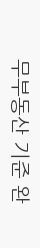무부동산 기준 완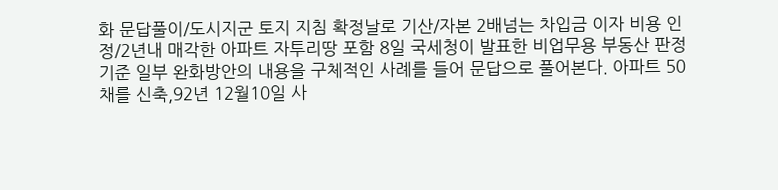화 문답풀이/도시지군 토지 지침 확정날로 기산/자본 2배넘는 차입금 이자 비용 인정/2년내 매각한 아파트 자투리땅 포함 8일 국세청이 발표한 비업무용 부동산 판정기준 일부 완화방안의 내용을 구체적인 사례를 들어 문답으로 풀어본다. 아파트 50채를 신축,92년 12월10일 사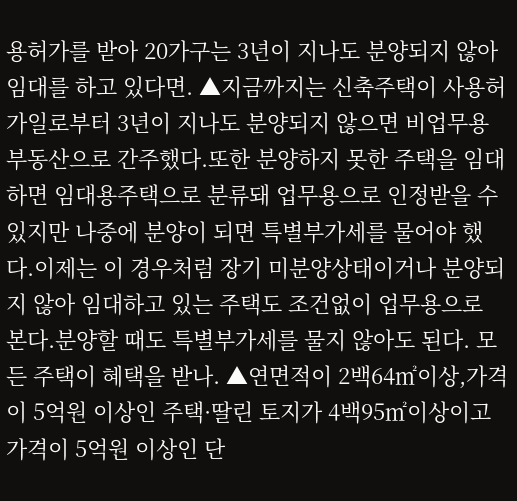용허가를 받아 20가구는 3년이 지나도 분양되지 않아 임대를 하고 있다면. ▲지금까지는 신축주택이 사용허가일로부터 3년이 지나도 분양되지 않으면 비업무용 부동산으로 간주했다.또한 분양하지 못한 주택을 임대하면 임대용주택으로 분류돼 업무용으로 인정받을 수 있지만 나중에 분양이 되면 특별부가세를 물어야 했다.이제는 이 경우처럼 장기 미분양상태이거나 분양되지 않아 임대하고 있는 주택도 조건없이 업무용으로 본다.분양할 때도 특별부가세를 물지 않아도 된다. 모든 주택이 혜택을 받나. ▲연면적이 2백64㎡이상,가격이 5억원 이상인 주택·딸린 토지가 4백95㎡이상이고 가격이 5억원 이상인 단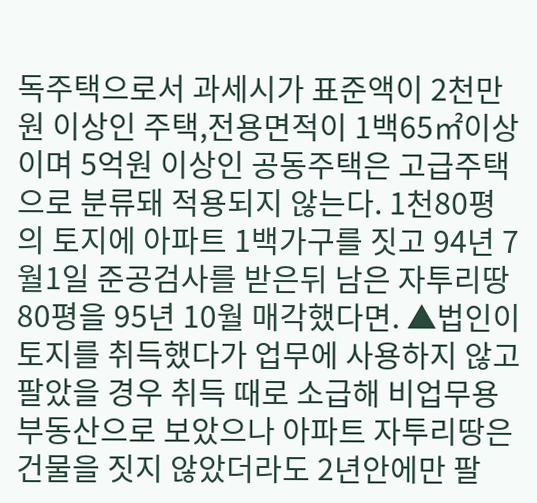독주택으로서 과세시가 표준액이 2천만원 이상인 주택,전용면적이 1백65㎡이상이며 5억원 이상인 공동주택은 고급주택으로 분류돼 적용되지 않는다. 1천80평의 토지에 아파트 1백가구를 짓고 94년 7월1일 준공검사를 받은뒤 남은 자투리땅 80평을 95년 10월 매각했다면. ▲법인이 토지를 취득했다가 업무에 사용하지 않고 팔았을 경우 취득 때로 소급해 비업무용 부동산으로 보았으나 아파트 자투리땅은 건물을 짓지 않았더라도 2년안에만 팔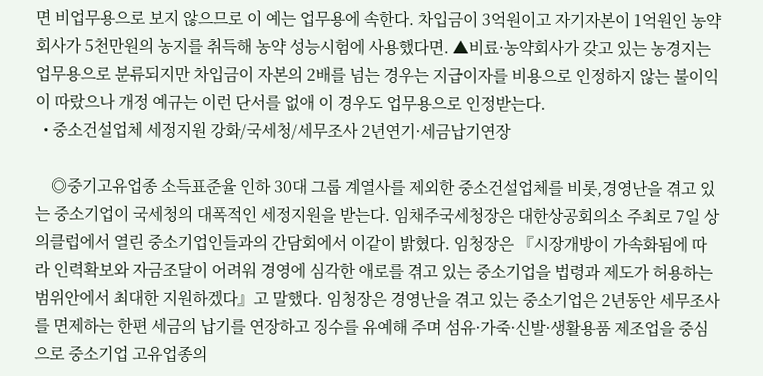면 비업무용으로 보지 않으므로 이 예는 업무용에 속한다. 차입금이 3억원이고 자기자본이 1억원인 농약회사가 5천만원의 농지를 취득해 농약 성능시험에 사용했다면. ▲비료·농약회사가 갖고 있는 농경지는 업무용으로 분류되지만 차입금이 자본의 2배를 넘는 경우는 지급이자를 비용으로 인정하지 않는 불이익이 따랐으나 개정 예규는 이런 단서를 없애 이 경우도 업무용으로 인정받는다.
  • 중소건설업체 세정지원 강화/국세청/세무조사 2년연기·세금납기연장

    ◎중기고유업종 소득표준율 인하 30대 그룹 계열사를 제외한 중소건설업체를 비롯,경영난을 겪고 있는 중소기업이 국세청의 대폭적인 세정지원을 받는다. 임채주국세청장은 대한상공회의소 주최로 7일 상의클럽에서 열린 중소기업인들과의 간담회에서 이같이 밝혔다. 임청장은 『시장개방이 가속화됨에 따라 인력확보와 자금조달이 어려워 경영에 심각한 애로를 겪고 있는 중소기업을 법령과 제도가 허용하는 범위안에서 최대한 지원하겠다』고 말했다. 임청장은 경영난을 겪고 있는 중소기업은 2년동안 세무조사를 면제하는 한편 세금의 납기를 연장하고 징수를 유예해 주며 섬유·가죽·신발·생활용품 제조업을 중심으로 중소기업 고유업종의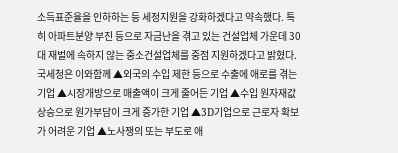소득표준율을 인하하는 등 세정지원을 강화하겠다고 약속했다. 특히 아파트분양 부진 등으로 자금난을 겪고 있는 건설업체 가운데 30대 재벌에 속하지 않는 중소건설업체를 중점 지원하겠다고 밝혔다. 국세청은 이와함께 ▲외국의 수입 제한 등으로 수출에 애로를 겪는 기업 ▲시장개방으로 매출액이 크게 줄어든 기업 ▲수입 원자재값 상승으로 원가부담이 크게 증가한 기업 ▲3D기업으로 근로자 확보가 어려운 기업 ▲노사쟁의 또는 부도로 애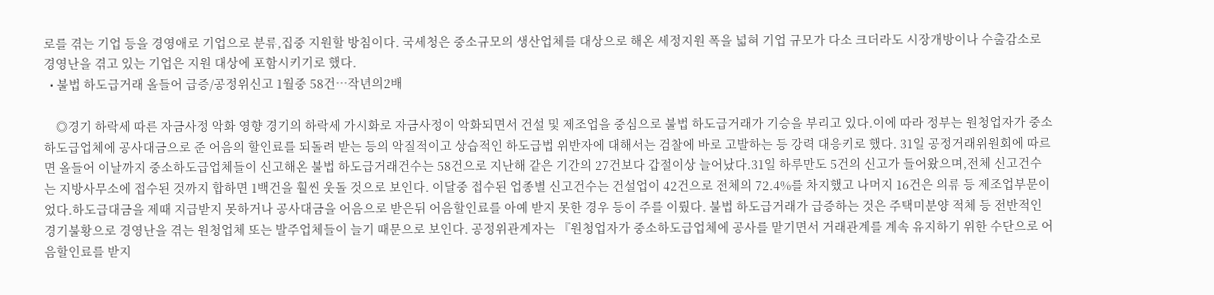로를 겪는 기업 등을 경영애로 기업으로 분류,집중 지원할 방침이다. 국세청은 중소규모의 생산업체를 대상으로 해온 세정지원 폭을 넓혀 기업 규모가 다소 크더라도 시장개방이나 수출감소로 경영난을 겪고 있는 기업은 지원 대상에 포함시키기로 했다.
  • 불법 하도급거래 올들어 급증/공정위신고 1월중 58건…작년의2배

    ◎경기 하락세 따른 자금사정 악화 영향 경기의 하락세 가시화로 자금사정이 악화되면서 건설 및 제조업을 중심으로 불법 하도급거래가 기승을 부리고 있다.이에 따라 정부는 원청업자가 중소하도급업체에 공사대금으로 준 어음의 할인료를 되돌려 받는 등의 악질적이고 상습적인 하도급법 위반자에 대해서는 검찰에 바로 고발하는 등 강력 대응키로 했다. 31일 공정거래위원회에 따르면 올들어 이날까지 중소하도급업체들이 신고해온 불법 하도급거래건수는 58건으로 지난해 같은 기간의 27건보다 갑절이상 늘어났다.31일 하루만도 5건의 신고가 들어왔으며,전체 신고건수는 지방사무소에 접수된 것까지 합하면 1백건을 훨씬 웃돌 것으로 보인다. 이달중 접수된 업종별 신고건수는 건설업이 42건으로 전체의 72.4%를 차지했고 나머지 16건은 의류 등 제조업부문이었다.하도급대금을 제때 지급받지 못하거나 공사대금을 어음으로 받은뒤 어음할인료를 아예 받지 못한 경우 등이 주를 이뤘다. 불법 하도급거래가 급증하는 것은 주택미분양 적체 등 전반적인 경기불황으로 경영난을 겪는 원청업체 또는 발주업체들이 늘기 때문으로 보인다. 공정위관계자는 『원청업자가 중소하도급업체에 공사를 맡기면서 거래관계를 계속 유지하기 위한 수단으로 어음할인료를 받지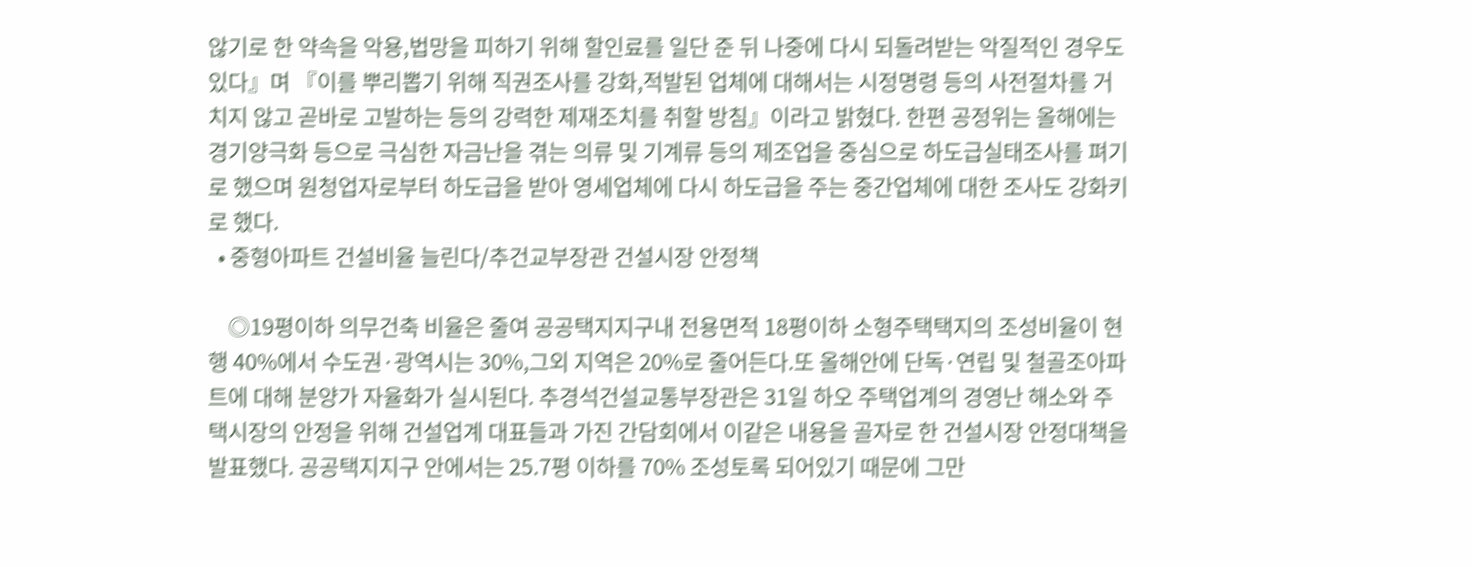않기로 한 약속을 악용,법망을 피하기 위해 할인료를 일단 준 뒤 나중에 다시 되돌려받는 악질적인 경우도 있다』며 『이를 뿌리뽑기 위해 직권조사를 강화,적발된 업체에 대해서는 시정명령 등의 사전절차를 거치지 않고 곧바로 고발하는 등의 강력한 제재조치를 취할 방침』이라고 밝혔다. 한편 공정위는 올해에는 경기양극화 등으로 극심한 자금난을 겪는 의류 및 기계류 등의 제조업을 중심으로 하도급실태조사를 펴기로 했으며 원청업자로부터 하도급을 받아 영세업체에 다시 하도급을 주는 중간업체에 대한 조사도 강화키로 했다.
  • 중형아파트 건설비율 늘린다/추건교부장관 건설시장 안정책

    ◎19평이하 의무건축 비율은 줄여 공공택지지구내 전용면적 18평이하 소형주택택지의 조성비율이 현행 40%에서 수도권·광역시는 30%,그외 지역은 20%로 줄어든다.또 올해안에 단독·연립 및 철골조아파트에 대해 분양가 자율화가 실시된다. 추경석건설교통부장관은 31일 하오 주택업계의 경영난 해소와 주택시장의 안정을 위해 건설업계 대표들과 가진 간담회에서 이같은 내용을 골자로 한 건설시장 안정대책을 발표했다. 공공택지지구 안에서는 25.7평 이하를 70% 조성토록 되어있기 때문에 그만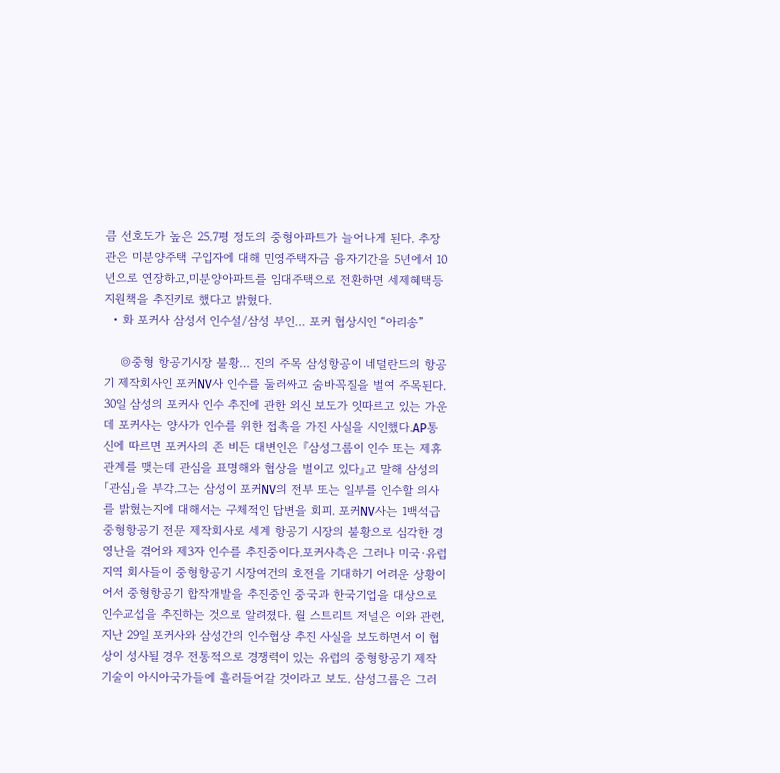큼 선호도가 높은 25.7평 정도의 중형아파트가 늘어나게 된다. 추장관은 미분양주택 구입자에 대해 민영주택자금 융자기간을 5년에서 10년으로 연장하고,미분양아파트를 임대주택으로 전환하면 세제혜택등 지원책을 추진키로 했다고 밝혔다.
  • 화 포커사 삼성서 인수설/삼성 부인… 포커 협상시인 “아리송”

    ◎중형 항공기시장 불황… 진의 주목 삼성항공이 네덜란드의 항공기 제작회사인 포커NV사 인수를 둘러싸고 숨바꼭질을 벌여 주목된다. 30일 삼성의 포커사 인수 추진에 관한 외신 보도가 잇따르고 있는 가운데 포커사는 양사가 인수를 위한 접촉을 가진 사실을 시인했다.AP통신에 따르면 포커사의 존 비든 대변인은 『삼성그룹이 인수 또는 제휴관계를 맺는데 관심을 표명해와 협상을 벌이고 있다』고 말해 삼성의 「관심」을 부각.그는 삼성이 포커NV의 전부 또는 일부를 인수할 의사를 밝혔는지에 대해서는 구체적인 답변을 회피. 포커NV사는 1백석급 중형항공기 전문 제작회사로 세계 항공기 시장의 불황으로 심각한 경영난을 겪어와 제3자 인수를 추진중이다.포커사측은 그러나 미국·유럽지역 회사들이 중형항공기 시장여건의 호전을 기대하기 어려운 상황이어서 중형항공기 합작개발을 추진중인 중국과 한국기업을 대상으로 인수교섭을 추진하는 것으로 알려졌다. 월 스트리트 저널은 이와 관련,지난 29일 포커사와 삼성간의 인수협상 추진 사실을 보도하면서 이 협상이 성사될 경우 전통적으로 경쟁력이 있는 유럽의 중형항공기 제작기술이 아시아국가들에 흘러들어갈 것이라고 보도. 삼성그룹은 그러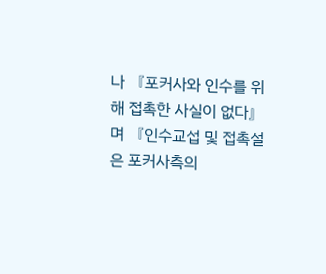나 『포커사와 인수를 위해 접촉한 사실이 없다』며 『인수교섭 및 접촉설은 포커사측의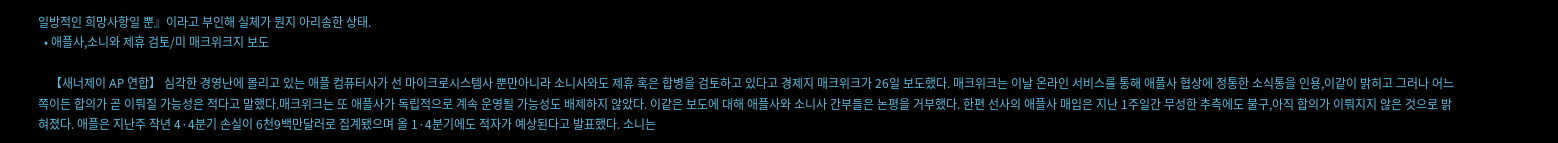일방적인 희망사항일 뿐』이라고 부인해 실체가 뭔지 아리송한 상태.
  • 애플사,소니와 제휴 검토/미 매크위크지 보도

    【새너제이 AP 연합】 심각한 경영난에 몰리고 있는 애플 컴퓨터사가 선 마이크로시스템사 뿐만아니라 소니사와도 제휴 혹은 합병을 검토하고 있다고 경제지 매크위크가 26일 보도했다. 매크위크는 이날 온라인 서비스를 통해 애플사 협상에 정통한 소식통을 인용,이같이 밝히고 그러나 어느 쪽이든 합의가 곧 이뤄질 가능성은 적다고 말했다.매크위크는 또 애플사가 독립적으로 계속 운영될 가능성도 배제하지 않았다. 이같은 보도에 대해 애플사와 소니사 간부들은 논평을 거부했다. 한편 선사의 애플사 매입은 지난 1주일간 무성한 추측에도 불구,아직 합의가 이뤄지지 않은 것으로 밝혀졌다. 애플은 지난주 작년 4·4분기 손실이 6천9백만달러로 집계됐으며 올 1·4분기에도 적자가 예상된다고 발표했다. 소니는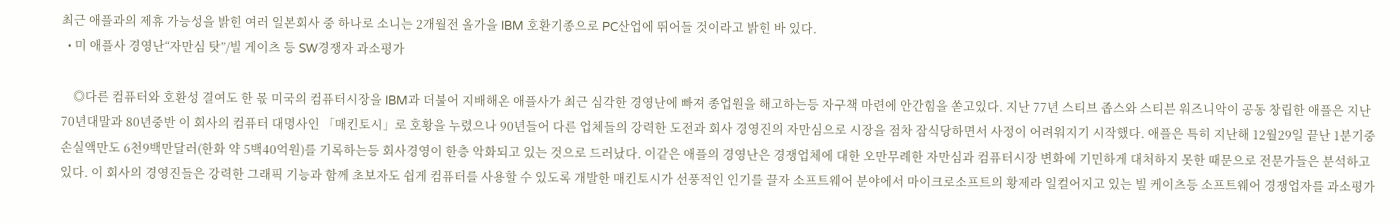최근 애플과의 제휴 가능성을 밝힌 여러 일본회사 중 하나로 소니는 2개월전 올가을 IBM 호환기종으로 PC산업에 뛰어들 것이라고 밝힌 바 있다.
  • 미 애플사 경영난“자만심 탓”/빌 게이츠 등 SW경쟁자 과소평가

    ◎다른 컴퓨터와 호환성 결여도 한 몫 미국의 컴퓨터시장을 IBM과 더불어 지배해온 애플사가 최근 심각한 경영난에 빠져 종업원을 해고하는등 자구책 마련에 안간힘을 쏟고있다. 지난 77년 스티브 좁스와 스티븐 워즈니악이 공동 창립한 애플은 지난 70년대말과 80년중반 이 회사의 컴퓨터 대명사인 「매킨토시」로 호황을 누렸으나 90년들어 다른 업체들의 강력한 도전과 회사 경영진의 자만심으로 시장을 점차 잠식당하면서 사정이 어려워지기 시작했다. 애플은 특히 지난해 12월29일 끝난 1분기중 손실액만도 6천9백만달러(한화 약 5백40억원)를 기록하는등 회사경영이 한층 악화되고 있는 것으로 드러났다. 이같은 애플의 경영난은 경쟁업체에 대한 오만무례한 자만심과 컴퓨터시장 변화에 기민하게 대처하지 못한 때문으로 전문가들은 분석하고 있다. 이 회사의 경영진들은 강력한 그래픽 기능과 함께 초보자도 쉽게 컴퓨터를 사용할 수 있도록 개발한 매킨토시가 선풍적인 인기를 끌자 소프트웨어 분야에서 마이크로소프트의 황제라 일컬어지고 있는 빌 케이츠등 소프트웨어 경쟁업자를 과소평가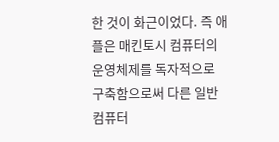한 것이 화근이었다. 즉 애플은 매킨토시 컴퓨터의 운영체제를 독자적으로 구축함으로써 다른 일반컴퓨터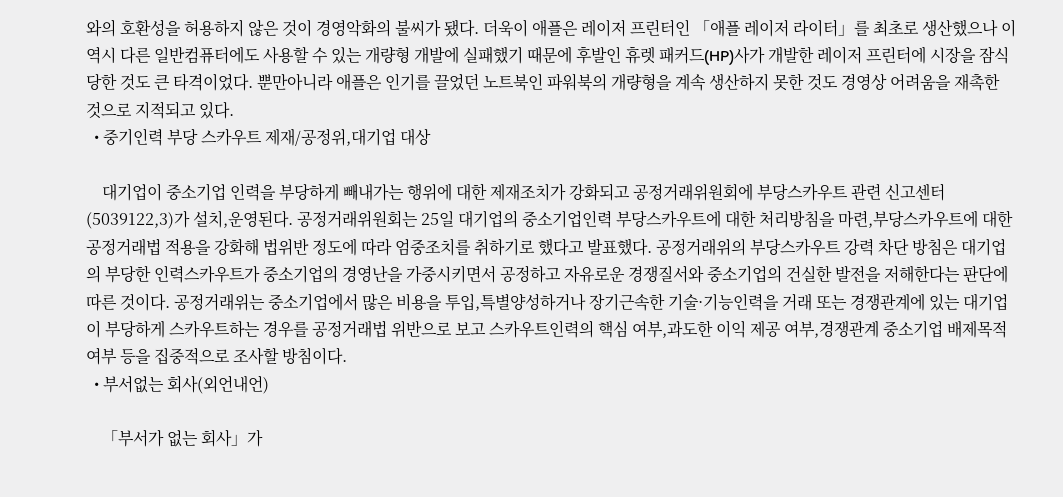와의 호환성을 허용하지 않은 것이 경영악화의 불씨가 됐다. 더욱이 애플은 레이저 프린터인 「애플 레이저 라이터」를 최초로 생산했으나 이 역시 다른 일반컴퓨터에도 사용할 수 있는 개량형 개발에 실패했기 때문에 후발인 휴렛 패커드(HP)사가 개발한 레이저 프린터에 시장을 잠식당한 것도 큰 타격이었다. 뿐만아니라 애플은 인기를 끌었던 노트북인 파워북의 개량형을 계속 생산하지 못한 것도 경영상 어려움을 재촉한 것으로 지적되고 있다.
  • 중기인력 부당 스카우트 제재/공정위,대기업 대상

    대기업이 중소기업 인력을 부당하게 빼내가는 행위에 대한 제재조치가 강화되고 공정거래위원회에 부당스카우트 관련 신고센터(5039122,3)가 설치,운영된다. 공정거래위원회는 25일 대기업의 중소기업인력 부당스카우트에 대한 처리방침을 마련,부당스카우트에 대한 공정거래법 적용을 강화해 법위반 정도에 따라 엄중조치를 취하기로 했다고 발표했다. 공정거래위의 부당스카우트 강력 차단 방침은 대기업의 부당한 인력스카우트가 중소기업의 경영난을 가중시키면서 공정하고 자유로운 경쟁질서와 중소기업의 건실한 발전을 저해한다는 판단에 따른 것이다. 공정거래위는 중소기업에서 많은 비용을 투입,특별양성하거나 장기근속한 기술·기능인력을 거래 또는 경쟁관계에 있는 대기업이 부당하게 스카우트하는 경우를 공정거래법 위반으로 보고 스카우트인력의 핵심 여부,과도한 이익 제공 여부,경쟁관계 중소기업 배제목적 여부 등을 집중적으로 조사할 방침이다.
  • 부서없는 회사(외언내언)

    「부서가 없는 회사」가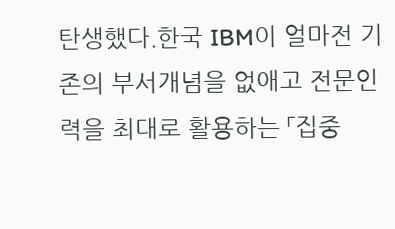탄생했다.한국 IBM이 얼마전 기존의 부서개념을 없애고 전문인력을 최대로 활용하는 「집중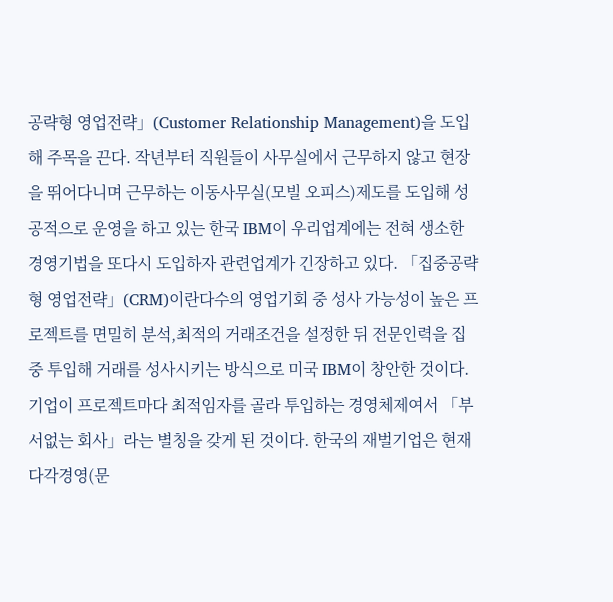공략형 영업전략」(Customer Relationship Management)을 도입해 주목을 끈다. 작년부터 직원들이 사무실에서 근무하지 않고 현장을 뛰어다니며 근무하는 이동사무실(모빌 오피스)제도를 도입해 성공적으로 운영을 하고 있는 한국 IBM이 우리업계에는 전혀 생소한 경영기법을 또다시 도입하자 관련업계가 긴장하고 있다. 「집중공략형 영업전략」(CRM)이란다수의 영업기회 중 성사 가능성이 높은 프로젝트를 면밀히 분석,최적의 거래조건을 설정한 뒤 전문인력을 집중 투입해 거래를 성사시키는 방식으로 미국 IBM이 창안한 것이다.기업이 프로젝트마다 최적임자를 골라 투입하는 경영체제여서 「부서없는 회사」라는 별칭을 갖게 된 것이다. 한국의 재벌기업은 현재 다각경영(문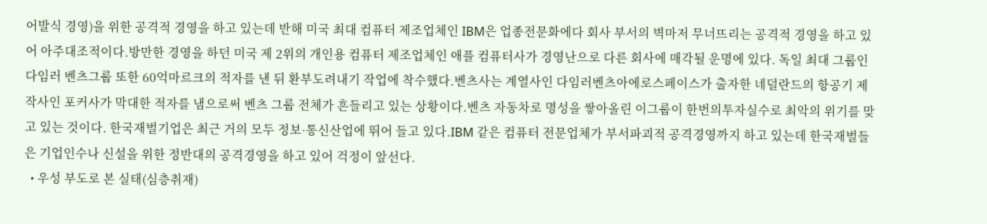어발식 경영)을 위한 공격적 경영을 하고 있는데 반해 미국 최대 컴퓨터 제조업체인 IBM은 업종전문화에다 회사 부서의 벽마저 무너뜨리는 공격적 경영을 하고 있어 아주대조적이다.방만한 경영을 하던 미국 제 2위의 개인용 컴퓨터 제조업체인 애플 컴퓨터사가 경영난으로 다른 회사에 매각될 운명에 있다. 독일 최대 그룹인 다임러 벤츠그룹 또한 60억마르크의 적자를 낸 뒤 환부도려내기 작업에 착수했다.벤츠사는 계열사인 다임러벤츠아에로스페이스가 출자한 네덜란드의 항공기 제작사인 포커사가 막대한 적자를 냄으로써 벤츠 그룹 전체가 흔들리고 있는 상황이다.벤츠 자동차로 명성을 쌓아올린 이그룹이 한번의투자실수로 최악의 위기를 맞고 있는 것이다. 한국재벌기업은 최근 거의 모두 정보·통신산업에 뛰어 들고 있다.IBM 같은 컴퓨터 전문업체가 부서파괴적 공격경영까지 하고 있는데 한국재벌들은 기업인수나 신설을 위한 정반대의 공격경영을 하고 있어 걱정이 앞선다.
  • 우성 부도로 본 실태(심층취재)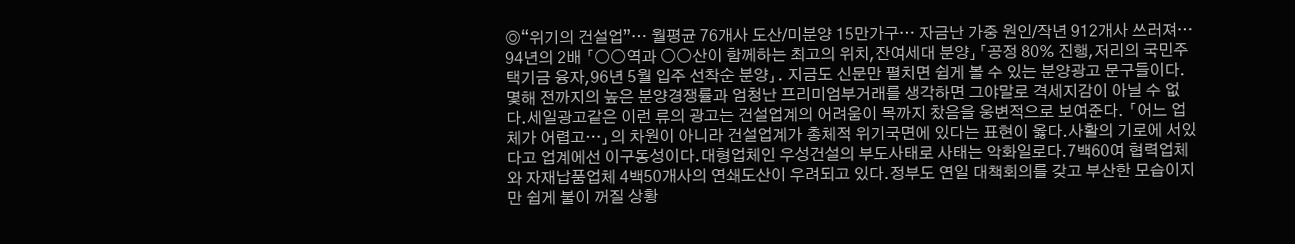◎“위기의 건설업”… 월평균 76개사 도산/미분양 15만가구… 자금난 가중 원인/작년 912개사 쓰러져… 94년의 2배 「○○역과 ○○산이 함께하는 최고의 위치,잔여세대 분양」「공정 80% 진행,저리의 국민주택기금 융자,96년 5월 입주 선착순 분양」. 지금도 신문만 펼치면 쉽게 볼 수 있는 분양광고 문구들이다.몇해 전까지의 높은 분양경쟁률과 엄청난 프리미엄부거래를 생각하면 그야말로 격세지감이 아닐 수 없다.세일광고같은 이런 류의 광고는 건설업계의 어려움이 목까지 찼음을 웅변적으로 보여준다. 「어느 업체가 어렵고…」의 차원이 아니라 건설업계가 총체적 위기국면에 있다는 표현이 옳다.사활의 기로에 서있다고 업계에선 이구동성이다.대형업체인 우성건설의 부도사태로 사태는 악화일로다.7백60여 협력업체와 자재납품업체 4백50개사의 연쇄도산이 우려되고 있다.정부도 연일 대책회의를 갖고 부산한 모습이지만 쉽게 불이 꺼질 상황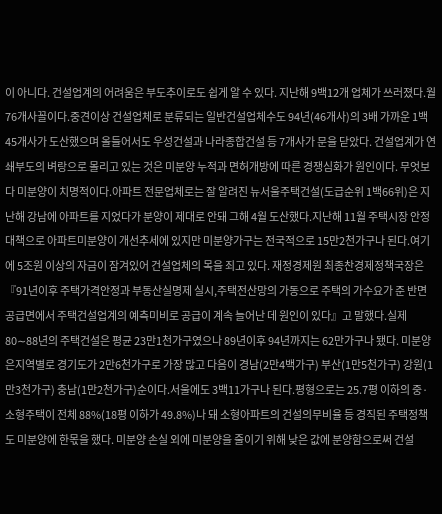이 아니다. 건설업계의 어려움은 부도추이로도 쉽게 알 수 있다. 지난해 9백12개 업체가 쓰러졌다.월 76개사꼴이다.중견이상 건설업체로 분류되는 일반건설업체수도 94년(46개사)의 3배 가까운 1백45개사가 도산했으며 올들어서도 우성건설과 나라종합건설 등 7개사가 문을 닫았다. 건설업계가 연쇄부도의 벼랑으로 몰리고 있는 것은 미분양 누적과 면허개방에 따른 경쟁심화가 원인이다. 무엇보다 미분양이 치명적이다.아파트 전문업체로는 잘 알려진 뉴서울주택건설(도급순위 1백66위)은 지난해 강남에 아파트를 지었다가 분양이 제대로 안돼 그해 4월 도산했다.지난해 11월 주택시장 안정대책으로 아파트미분양이 개선추세에 있지만 미분양가구는 전국적으로 15만2천가구나 된다.여기에 5조원 이상의 자금이 잠겨있어 건설업체의 목을 죄고 있다. 재정경제원 최종찬경제정책국장은 『91년이후 주택가격안정과 부동산실명제 실시,주택전산망의 가동으로 주택의 가수요가 준 반면 공급면에서 주택건설업계의 예측미비로 공급이 계속 늘어난 데 원인이 있다』고 말했다.실제 80∼88년의 주택건설은 평균 23만1천가구였으나 89년이후 94년까지는 62만가구나 됐다. 미분양은지역별로 경기도가 2만6천가구로 가장 많고 다음이 경남(2만4백가구) 부산(1만5천가구) 강원(1만3천가구) 충남(1만2천가구)순이다.서울에도 3백11가구나 된다.평형으로는 25.7평 이하의 중·소형주택이 전체 88%(18평 이하가 49.8%)나 돼 소형아파트의 건설의무비율 등 경직된 주택정책도 미분양에 한몫을 했다. 미분양 손실 외에 미분양을 줄이기 위해 낮은 값에 분양함으로써 건설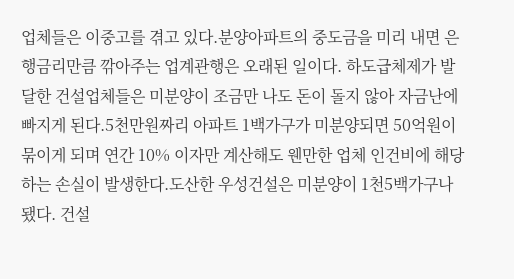업체들은 이중고를 겪고 있다.분양아파트의 중도금을 미리 내면 은행금리만큼 깎아주는 업계관행은 오래된 일이다. 하도급체제가 발달한 건설업체들은 미분양이 조금만 나도 돈이 돌지 않아 자금난에 빠지게 된다.5천만원짜리 아파트 1백가구가 미분양되면 50억원이 묶이게 되며 연간 10% 이자만 계산해도 웬만한 업체 인건비에 해당하는 손실이 발생한다.도산한 우성건설은 미분양이 1천5백가구나 됐다. 건설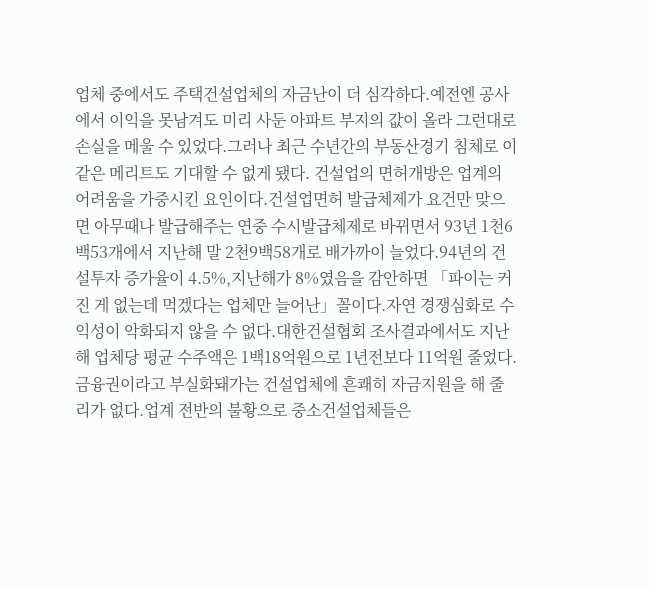업체 중에서도 주택건설업체의 자금난이 더 심각하다.예전엔 공사에서 이익을 못남겨도 미리 사둔 아파트 부지의 값이 올라 그런대로 손실을 메울 수 있었다.그러나 최근 수년간의 부동산경기 침체로 이같은 메리트도 기대할 수 없게 됐다. 건설업의 면허개방은 업계의 어려움을 가중시킨 요인이다.건설업면허 발급체제가 요건만 맞으면 아무때나 발급해주는 연중 수시발급체제로 바뀌면서 93년 1천6백53개에서 지난해 말 2천9백58개로 배가까이 늘었다.94년의 건설투자 증가율이 4.5%,지난해가 8%였음을 감안하면 「파이는 커진 게 없는데 먹겠다는 업체만 늘어난」꼴이다.자연 경쟁심화로 수익성이 악화되지 않을 수 없다.대한건설협회 조사결과에서도 지난해 업체당 평균 수주액은 1백18억원으로 1년전보다 11억원 줄었다. 금융권이라고 부실화돼가는 건설업체에 흔쾌히 자금지원을 해 줄 리가 없다.업계 전반의 불황으로 중소건설업체들은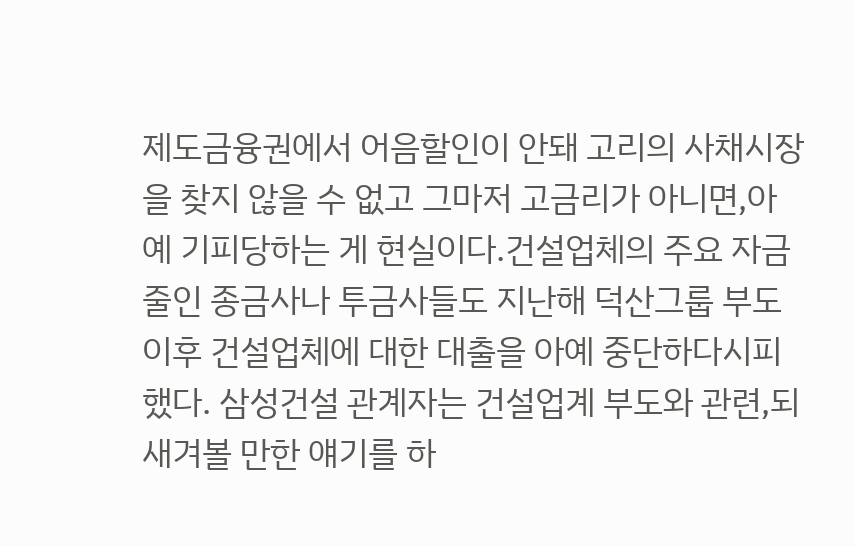제도금융권에서 어음할인이 안돼 고리의 사채시장을 찾지 않을 수 없고 그마저 고금리가 아니면,아예 기피당하는 게 현실이다.건설업체의 주요 자금줄인 종금사나 투금사들도 지난해 덕산그룹 부도이후 건설업체에 대한 대출을 아예 중단하다시피 했다. 삼성건설 관계자는 건설업계 부도와 관련,되새겨볼 만한 얘기를 하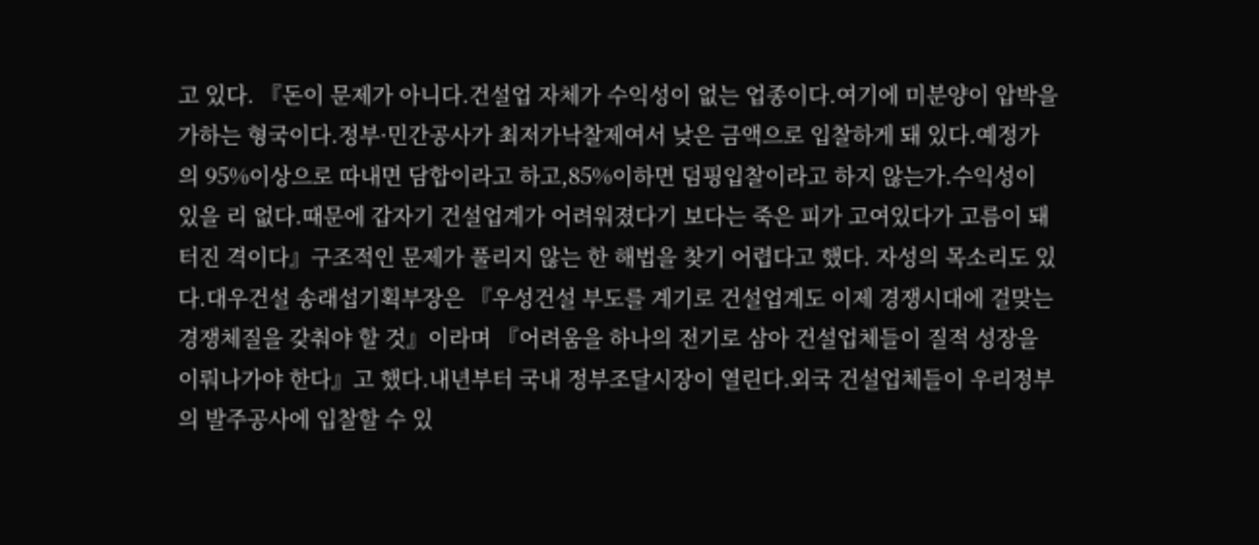고 있다. 『돈이 문제가 아니다.건설업 자체가 수익성이 없는 업종이다.여기에 미분양이 압박을 가하는 형국이다.정부·민간공사가 최저가낙찰제여서 낮은 금액으로 입찰하게 돼 있다.예정가의 95%이상으로 따내면 담합이라고 하고,85%이하면 덤핑입찰이라고 하지 않는가.수익성이 있을 리 없다.때문에 갑자기 건설업계가 어려워졌다기 보다는 죽은 피가 고여있다가 고름이 돼 터진 격이다』구조적인 문제가 풀리지 않는 한 해법을 찾기 어렵다고 했다. 자성의 목소리도 있다.대우건설 송래섭기획부장은 『우성건설 부도를 계기로 건설업계도 이제 경쟁시대에 걸맞는 경쟁체질을 갖춰야 할 것』이라며 『어려움을 하나의 전기로 삼아 건설업체들이 질적 성장을 이뤄나가야 한다』고 했다.내년부터 국내 정부조달시장이 열린다.외국 건설업체들이 우리정부의 발주공사에 입찰할 수 있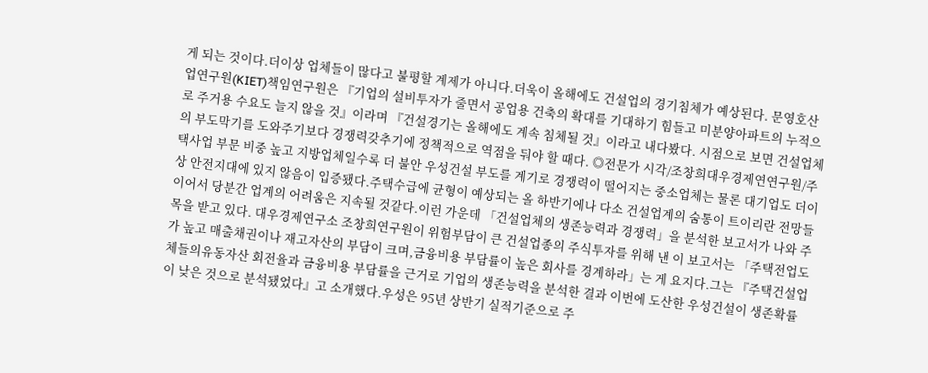게 되는 것이다.더이상 업체들이 많다고 불평할 계제가 아니다.더욱이 올해에도 건설업의 경기침체가 예상된다. 문영호산업연구원(KIET)책임연구원은 『기업의 설비투자가 줄면서 공업용 건축의 확대를 기대하기 힘들고 미분양아파트의 누적으로 주거용 수요도 늘지 않을 것』이라며 『건설경기는 올해에도 계속 침체될 것』이라고 내다봤다. 시점으로 보면 건설업체의 부도막기를 도와주기보다 경쟁력갖추기에 정책적으로 역점을 둬야 할 때다. ◎전문가 시각/조창희대우경제연연구원/주택사업 부문 비중 높고 지방업체일수록 더 불안 우성건설 부도를 계기로 경쟁력이 떨어지는 중소업체는 물론 대기업도 더이상 안전지대에 있지 않음이 입증됐다.주택수급에 균형이 예상되는 올 하반기에나 다소 건설업계의 숨통이 트이리란 전망들이어서 당분간 업계의 어려움은 지속될 것같다.이런 가운데 「건설업체의 생존능력과 경쟁력」을 분석한 보고서가 나와 주목을 받고 있다. 대우경제연구소 조창희연구원이 위험부담이 큰 건설업종의 주식투자를 위해 낸 이 보고서는 「주택전업도가 높고 매출채권이나 재고자산의 부담이 크며,금융비용 부담률이 높은 회사를 경계하라」는 게 요지다.그는 『주택건설업체들의유동자산 회전율과 금융비용 부담률을 근거로 기업의 생존능력을 분석한 결과 이번에 도산한 우성건설이 생존확률이 낮은 것으로 분석됐었다』고 소개했다.우성은 95년 상반기 실적기준으로 주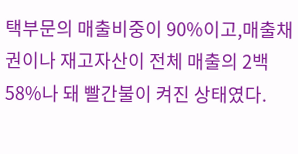택부문의 매출비중이 90%이고,매출채권이나 재고자산이 전체 매출의 2백58%나 돼 빨간불이 켜진 상태였다.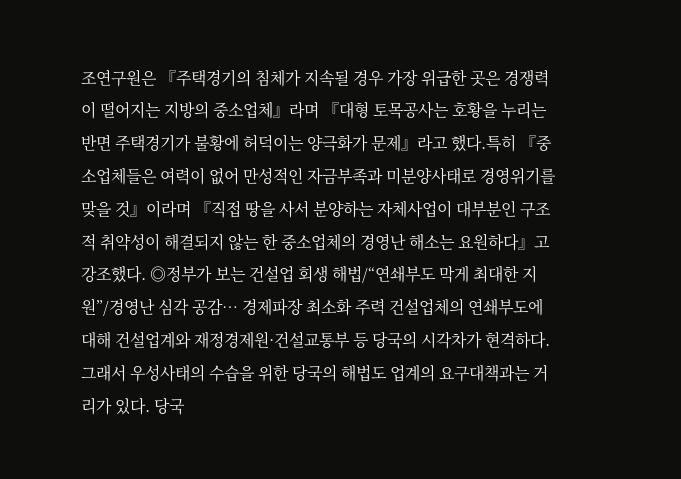조연구원은 『주택경기의 침체가 지속될 경우 가장 위급한 곳은 경쟁력이 떨어지는 지방의 중소업체』라며 『대형 토목공사는 호황을 누리는 반면 주택경기가 불황에 허덕이는 양극화가 문제』라고 했다.특히 『중소업체들은 여력이 없어 만성적인 자금부족과 미분양사태로 경영위기를 맞을 것』이라며 『직접 땅을 사서 분양하는 자체사업이 대부분인 구조적 취약성이 해결되지 않는 한 중소업체의 경영난 해소는 요원하다』고 강조했다. ◎정부가 보는 건설업 회생 해법/“연쇄부도 막게 최대한 지원”/경영난 심각 공감… 경제파장 최소화 주력 건설업체의 연쇄부도에 대해 건설업계와 재정경제원·건설교통부 등 당국의 시각차가 현격하다.그래서 우성사태의 수습을 위한 당국의 해법도 업계의 요구대책과는 거리가 있다. 당국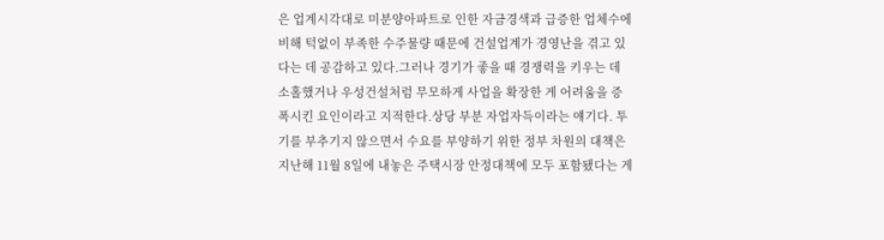은 업계시각대로 미분양아파트로 인한 자금경색과 급증한 업체수에 비해 턱없이 부족한 수주물량 때문에 건설업계가 경영난을 겪고 있다는 데 공감하고 있다.그러나 경기가 좋을 때 경쟁력을 키우는 데 소홀했거나 우성건설처럼 무모하게 사업을 확장한 게 어려움을 증폭시킨 요인이라고 지적한다.상당 부분 자업자득이라는 얘기다. 투기를 부추기지 않으면서 수요를 부양하기 위한 정부 차원의 대책은 지난해 11월 8일에 내놓은 주택시장 안정대책에 모두 포함됐다는 게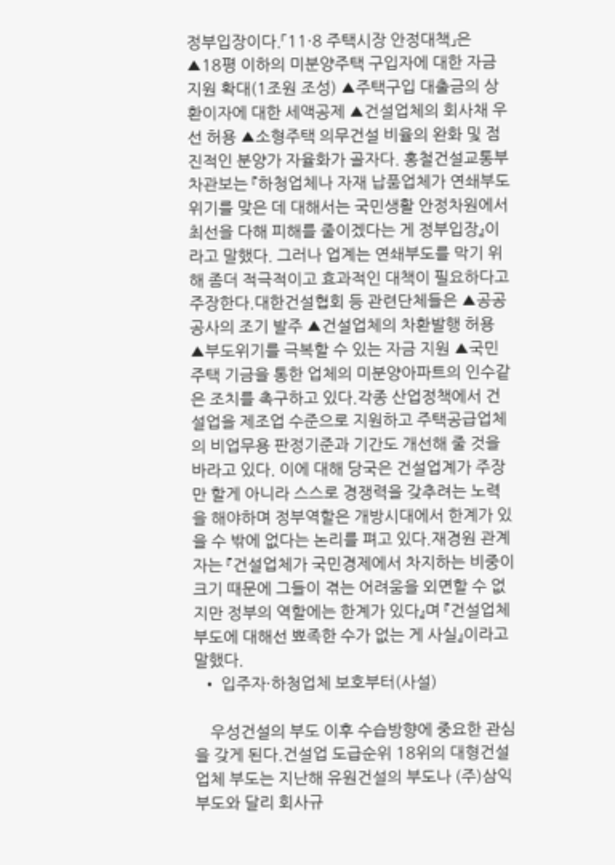정부입장이다.「11·8 주택시장 안정대책」은 ▲18평 이하의 미분양주택 구입자에 대한 자금 지원 확대(1조원 조성) ▲주택구입 대출금의 상환이자에 대한 세액공제 ▲건설업체의 회사채 우선 허용 ▲소형주택 의무건설 비율의 완화 및 점진적인 분양가 자율화가 골자다. 홍철건설교통부차관보는 『하청업체나 자재 납품업체가 연쇄부도 위기를 맞은 데 대해서는 국민생활 안정차원에서 최선을 다해 피해를 줄이겠다는 게 정부입장』이라고 말했다. 그러나 업계는 연쇄부도를 막기 위해 좀더 적극적이고 효과적인 대책이 필요하다고 주장한다.대한건설협회 등 관련단체들은 ▲공공공사의 조기 발주 ▲건설업체의 차환발행 허용 ▲부도위기를 극복할 수 있는 자금 지원 ▲국민주택 기금을 통한 업체의 미분양아파트의 인수같은 조치를 촉구하고 있다.각종 산업정책에서 건설업을 제조업 수준으로 지원하고 주택공급업체의 비업무용 판정기준과 기간도 개선해 줄 것을 바라고 있다. 이에 대해 당국은 건설업계가 주장만 할게 아니라 스스로 경쟁력을 갖추려는 노력을 해야하며 정부역할은 개방시대에서 한계가 있을 수 밖에 없다는 논리를 펴고 있다.재경원 관계자는 『건설업체가 국민경제에서 차지하는 비중이 크기 때문에 그들이 겪는 어려움을 외면할 수 없지만 정부의 역할에는 한계가 있다』며 『건설업체 부도에 대해선 뾰족한 수가 없는 게 사실』이라고 말했다.
  • 입주자·하청업체 보호부터(사설)

    우성건설의 부도 이후 수습방향에 중요한 관심을 갖게 된다.건설업 도급순위 18위의 대형건설업체 부도는 지난해 유원건설의 부도나 (주)삼익부도와 달리 회사규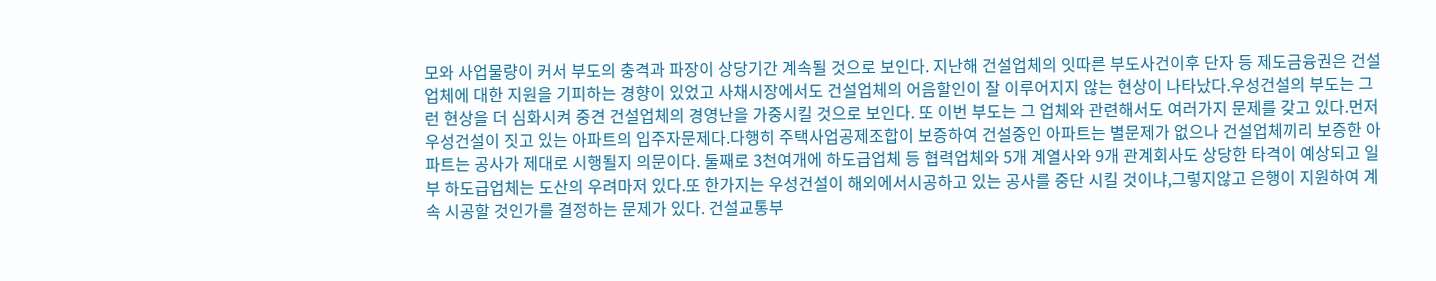모와 사업물량이 커서 부도의 충격과 파장이 상당기간 계속될 것으로 보인다. 지난해 건설업체의 잇따른 부도사건이후 단자 등 제도금융권은 건설업체에 대한 지원을 기피하는 경향이 있었고 사채시장에서도 건설업체의 어음할인이 잘 이루어지지 않는 현상이 나타났다.우성건설의 부도는 그런 현상을 더 심화시켜 중견 건설업체의 경영난을 가중시킬 것으로 보인다. 또 이번 부도는 그 업체와 관련해서도 여러가지 문제를 갖고 있다.먼저 우성건설이 짓고 있는 아파트의 입주자문제다.다행히 주택사업공제조합이 보증하여 건설중인 아파트는 별문제가 없으나 건설업체끼리 보증한 아파트는 공사가 제대로 시행될지 의문이다. 둘째로 3천여개에 하도급업체 등 협력업체와 5개 계열사와 9개 관계회사도 상당한 타격이 예상되고 일부 하도급업체는 도산의 우려마저 있다.또 한가지는 우성건설이 해외에서시공하고 있는 공사를 중단 시킬 것이냐,그렇지않고 은행이 지원하여 계속 시공할 것인가를 결정하는 문제가 있다. 건설교통부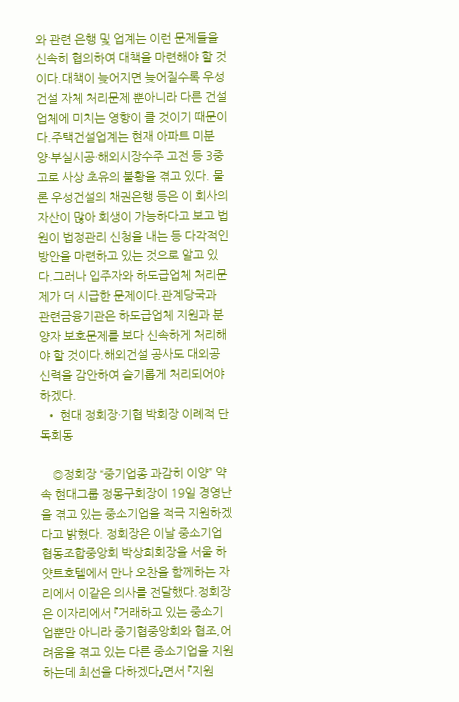와 관련 은행 및 업계는 이런 문제들을 신속히 협의하여 대책을 마련해야 할 것이다.대책이 늦어지면 늦어질수록 우성건설 자체 처리문제 뿐아니라 다른 건설업체에 미치는 영향이 클 것이기 때문이다.주택건설업계는 현재 아파트 미분양·부실시공·해외시장수주 고전 등 3중고로 사상 초유의 불황을 겪고 있다. 물론 우성건설의 채권은행 등은 이 회사의 자산이 많아 회생이 가능하다고 보고 법원이 법정관리 신청을 내는 등 다각적인 방안을 마련하고 있는 것으로 알고 있다.그러나 입주자와 하도급업체 처리문제가 더 시급한 문제이다.관계당국과 관련금융기관은 하도급업체 지원과 분양자 보호문제를 보다 신속하게 처리해야 할 것이다.해외건설 공사도 대외공신력을 감안하여 슬기롭게 처리되어야 하겠다.
  • 현대 정회장·기협 박회장 이례적 단독회동

    ◎정회장 “중기업종 과감히 이양” 약속 현대그룹 정몽구회장이 19일 경영난을 겪고 있는 중소기업을 적극 지원하겠다고 밝혔다. 정회장은 이날 중소기업협동조합중앙회 박상희회장을 서울 하얏트호텔에서 만나 오찬을 함께하는 자리에서 이같은 의사를 전달했다.정회장은 이자리에서 『거래하고 있는 중소기업뿐만 아니라 중기협중앙회와 협조,어려움을 겪고 있는 다른 중소기업을 지원하는데 최선을 다하겠다』면서 『지원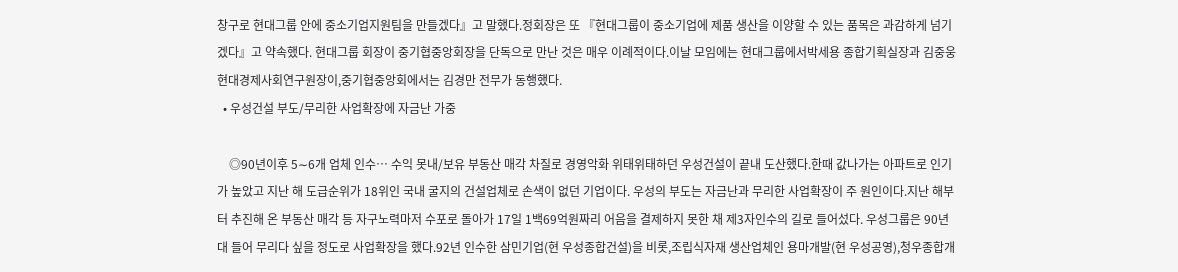창구로 현대그룹 안에 중소기업지원팀을 만들겠다』고 말했다.정회장은 또 『현대그룹이 중소기업에 제품 생산을 이양할 수 있는 품목은 과감하게 넘기겠다』고 약속했다. 현대그룹 회장이 중기협중앙회장을 단독으로 만난 것은 매우 이례적이다.이날 모임에는 현대그룹에서박세용 종합기획실장과 김중웅현대경제사회연구원장이,중기협중앙회에서는 김경만 전무가 동행했다.
  • 우성건설 부도/무리한 사업확장에 자금난 가중

    ◎90년이후 5∼6개 업체 인수… 수익 못내/보유 부동산 매각 차질로 경영악화 위태위태하던 우성건설이 끝내 도산했다.한때 값나가는 아파트로 인기가 높았고 지난 해 도급순위가 18위인 국내 굴지의 건설업체로 손색이 없던 기업이다. 우성의 부도는 자금난과 무리한 사업확장이 주 원인이다.지난 해부터 추진해 온 부동산 매각 등 자구노력마저 수포로 돌아가 17일 1백69억원짜리 어음을 결제하지 못한 채 제3자인수의 길로 들어섰다. 우성그룹은 90년대 들어 무리다 싶을 정도로 사업확장을 했다.92년 인수한 삼민기업(현 우성종합건설)을 비롯,조립식자재 생산업체인 용마개발(현 우성공영),청우종합개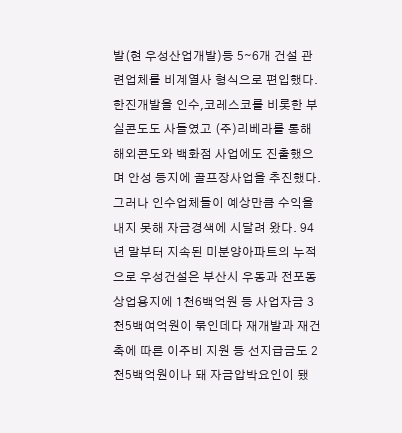발(현 우성산업개발)등 5∼6개 건설 관련업체를 비계열사 형식으로 편입했다.한진개발을 인수,코레스코를 비롯한 부실콘도도 사들였고 (주)리베라를 통해 해외콘도와 백화점 사업에도 진출했으며 안성 등지에 골프장사업을 추진했다.그러나 인수업체들이 예상만큼 수익을 내지 못해 자금경색에 시달려 왔다. 94년 말부터 지속된 미분양아파트의 누적으로 우성건설은 부산시 우동과 전포동 상업용지에 1천6백억원 등 사업자금 3천5백여억원이 묶인데다 재개발과 재건축에 따른 이주비 지원 등 선지급금도 2천5백억원이나 돼 자금압박요인이 됐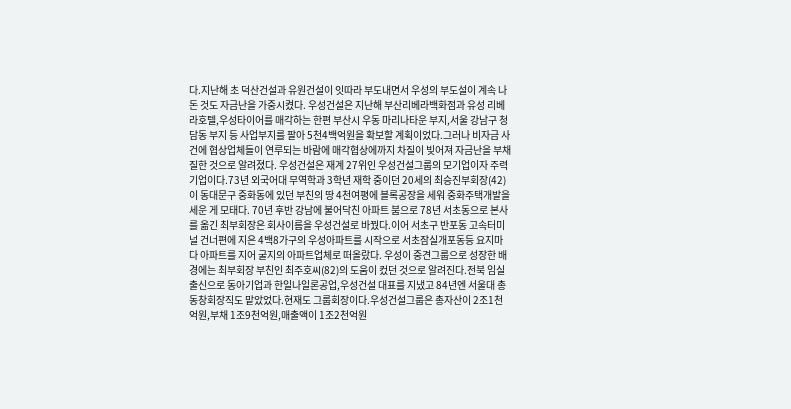다.지난해 초 덕산건설과 유원건설이 잇따라 부도내면서 우성의 부도설이 계속 나돈 것도 자금난을 가중시켰다. 우성건설은 지난해 부산리베라백화점과 유성 리베라호텔,우성타이어를 매각하는 한편 부산시 우동 마리나타운 부지,서울 강남구 청담동 부지 등 사업부지를 팔아 5천4백억원을 확보할 계획이었다.그러나 비자금 사건에 협상업체들이 연루되는 바람에 매각협상에까지 차질이 빚어져 자금난을 부채질한 것으로 알려졌다. 우성건설은 재계 27위인 우성건설그룹의 모기업이자 주력기업이다.73년 외국어대 무역학과 3학년 재학 중이던 20세의 최승진부회장(42)이 동대문구 중화동에 있던 부친의 땅 4천여평에 블록공장을 세워 중화주택개발을 세운 게 모태다. 70년 후반 강남에 불어닥친 아파트 붐으로 78년 서초동으로 본사를 옮긴 최부회장은 회사이름을 우성건설로 바꿨다.이어 서초구 반포동 고속터미널 건너편에 지은 4백8가구의 우성아파트를 시작으로 서초잠실개포동등 요지마다 아파트를 지어 굴지의 아파트업체로 떠올랐다. 우성이 중견그룹으로 성장한 배경에는 최부회장 부친인 최주호씨(82)의 도움이 컸던 것으로 알려진다.전북 임실출신으로 동아기업과 한일나일론공업,우성건설 대표를 지냈고 84년엔 서울대 총동창회장직도 맡았었다.현재도 그룹회장이다.우성건설그룹은 총자산이 2조1천억원,부채 1조9천억원,매출액이 1조2천억원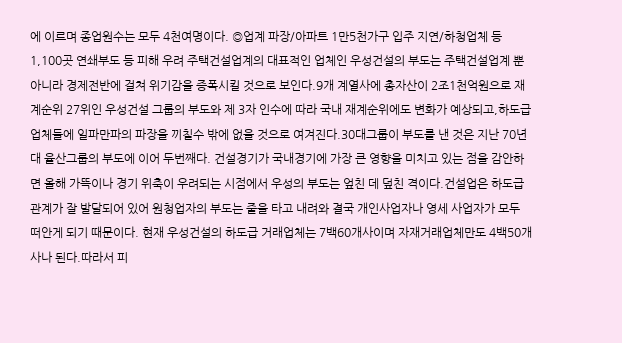에 이르며 종업원수는 모두 4천여명이다. ◎업계 파장/아파트 1만5천가구 입주 지연/하청업체 등 1,100곳 연쇄부도 등 피해 우려 주택건설업계의 대표적인 업체인 우성건설의 부도는 주택건설업계 뿐아니라 경제전반에 걸쳐 위기감을 증폭시킬 것으로 보인다.9개 계열사에 총자산이 2조1천억원으로 재계순위 27위인 우성건설 그룹의 부도와 제 3자 인수에 따라 국내 재계순위에도 변화가 예상되고,하도급 업체들에 일파만파의 파장을 끼칠수 밖에 없을 것으로 여겨진다.30대그룹이 부도를 낸 것은 지난 70년대 율산그룹의 부도에 이어 두번째다. 건설경기가 국내경기에 가장 큰 영향을 미치고 있는 점을 감안하면 올해 가뜩이나 경기 위축이 우려되는 시점에서 우성의 부도는 엎친 데 덮친 격이다.건설업은 하도급 관계가 잘 발달되어 있어 원청업자의 부도는 줄을 타고 내려와 결국 개인사업자나 영세 사업자가 모두 떠안게 되기 때문이다. 현재 우성건설의 하도급 거래업체는 7백60개사이며 자재거래업체만도 4백50개사나 된다.따라서 피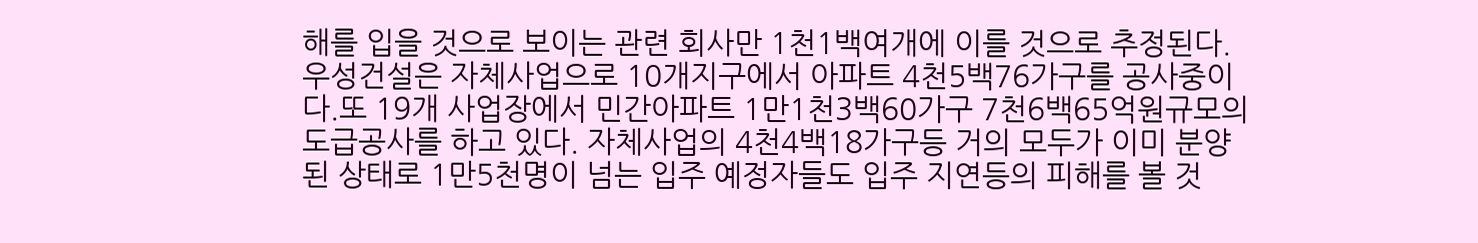해를 입을 것으로 보이는 관련 회사만 1천1백여개에 이를 것으로 추정된다. 우성건설은 자체사업으로 10개지구에서 아파트 4천5백76가구를 공사중이다.또 19개 사업장에서 민간아파트 1만1천3백60가구 7천6백65억원규모의 도급공사를 하고 있다. 자체사업의 4천4백18가구등 거의 모두가 이미 분양된 상태로 1만5천명이 넘는 입주 예정자들도 입주 지연등의 피해를 볼 것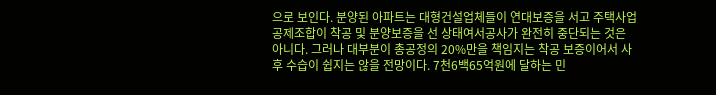으로 보인다. 분양된 아파트는 대형건설업체들이 연대보증을 서고 주택사업 공제조합이 착공 및 분양보증을 선 상태여서공사가 완전히 중단되는 것은 아니다. 그러나 대부분이 총공정의 20%만을 책임지는 착공 보증이어서 사후 수습이 쉽지는 않을 전망이다. 7천6백65억원에 달하는 민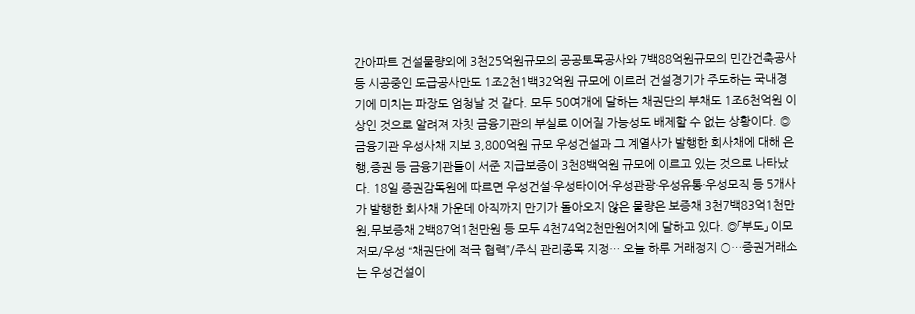간아파트 건설물량외에 3천25억원규모의 공공토목공사와 7백88억원규모의 민간건축공사등 시공중인 도급공사만도 1조2천1백32억원 규모에 이르러 건설경기가 주도하는 국내경기에 미치는 파장도 엄청날 것 같다. 모두 50여개에 달하는 채권단의 부채도 1조6천억원 이상인 것으로 알려져 자칫 금융기관의 부실로 이어질 가능성도 배제할 수 없는 상황이다. ◎금융기관 우성사채 지보 3,800억원 규모 우성건설과 그 계열사가 발행한 회사채에 대해 은행,증권 등 금융기관들이 서준 지급보증이 3천8백억원 규모에 이르고 있는 것으로 나타났다. 18일 증권감독원에 따르면 우성건설·우성타이어·우성관광·우성유통·우성모직 등 5개사가 발행한 회사채 가운데 아직까지 만기가 돌아오지 않은 물량은 보증채 3천7백83억1천만원,무보증채 2백87억1천만원 등 모두 4천74억2천만원어치에 달하고 있다. ◎「부도」 이모저모/우성 “채권단에 적극 협력”/주식 관리종목 지정… 오늘 하루 거래정지 ○…증권거래소는 우성건설이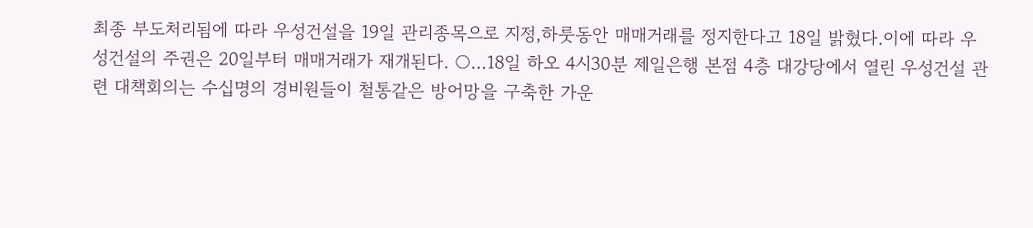최종 부도처리됨에 따라 우성건설을 19일 관리종목으로 지정,하룻동안 매매거래를 정지한다고 18일 밝혔다.이에 따라 우성건설의 주권은 20일부터 매매거래가 재개된다. ○…18일 하오 4시30분 제일은행 본점 4층 대강당에서 열린 우성건설 관련 대책회의는 수십명의 경비원들이 철통같은 방어망을 구축한 가운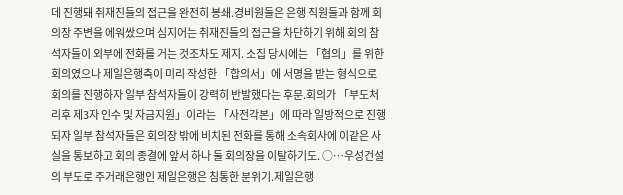데 진행돼 취재진들의 접근을 완전히 봉쇄.경비원들은 은행 직원들과 함께 회의장 주변을 에워쌌으며 심지어는 취재진들의 접근을 차단하기 위해 회의 참석자들이 외부에 전화를 거는 것조차도 제지. 소집 당시에는 「협의」를 위한 회의였으나 제일은행측이 미리 작성한 「합의서」에 서명을 받는 형식으로 회의를 진행하자 일부 참석자들이 강력히 반발했다는 후문.회의가 「부도처리후 제3자 인수 및 자금지원」이라는 「사전각본」에 따라 일방적으로 진행되자 일부 참석자들은 회의장 밖에 비치된 전화를 통해 소속회사에 이같은 사실을 통보하고 회의 종결에 앞서 하나 둘 회의장을 이탈하기도. ○…우성건설의 부도로 주거래은행인 제일은행은 침통한 분위기.제일은행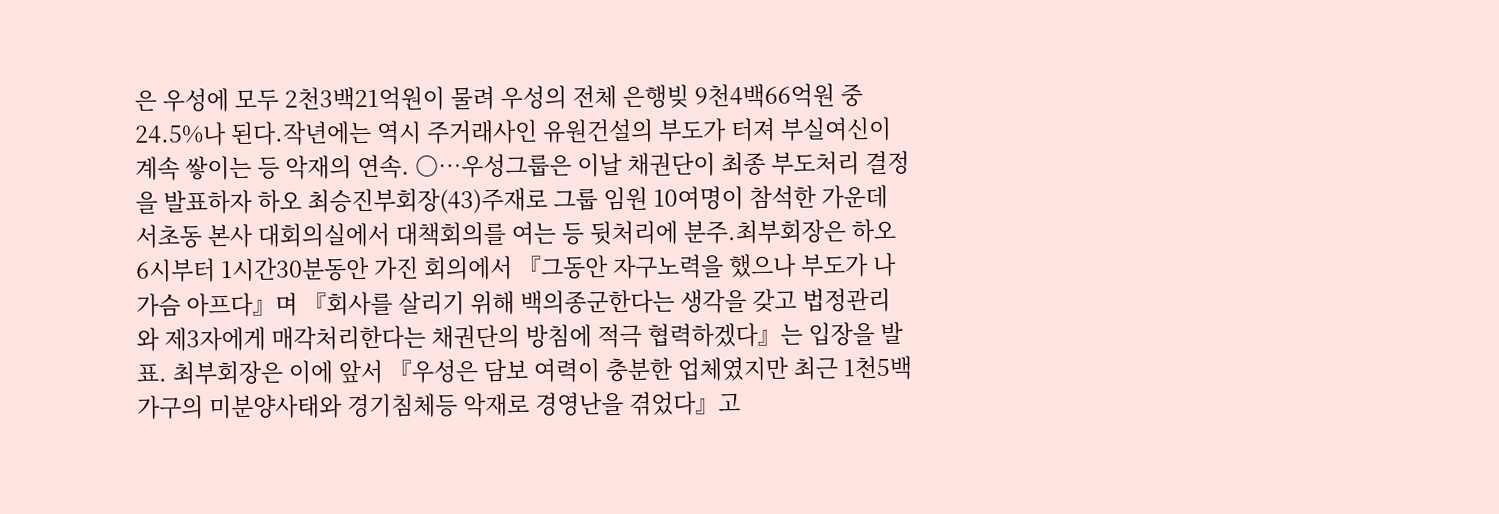은 우성에 모두 2천3백21억원이 물려 우성의 전체 은행빚 9천4백66억원 중 24.5%나 된다.작년에는 역시 주거래사인 유원건설의 부도가 터져 부실여신이 계속 쌓이는 등 악재의 연속. ○…우성그룹은 이날 채권단이 최종 부도처리 결정을 발표하자 하오 최승진부회장(43)주재로 그룹 임원 10여명이 참석한 가운데 서초동 본사 대회의실에서 대책회의를 여는 등 뒷처리에 분주.최부회장은 하오 6시부터 1시간30분동안 가진 회의에서 『그동안 자구노력을 했으나 부도가 나 가슴 아프다』며 『회사를 살리기 위해 백의종군한다는 생각을 갖고 법정관리와 제3자에게 매각처리한다는 채권단의 방침에 적극 협력하겠다』는 입장을 발표. 최부회장은 이에 앞서 『우성은 담보 여력이 충분한 업체였지만 최근 1천5백가구의 미분양사태와 경기침체등 악재로 경영난을 겪었다』고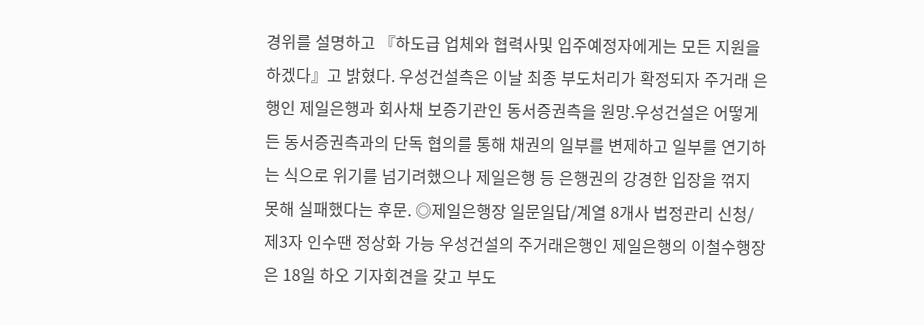경위를 설명하고 『하도급 업체와 협력사및 입주예정자에게는 모든 지원을 하겠다』고 밝혔다. 우성건설측은 이날 최종 부도처리가 확정되자 주거래 은행인 제일은행과 회사채 보증기관인 동서증권측을 원망.우성건설은 어떻게든 동서증권측과의 단독 협의를 통해 채권의 일부를 변제하고 일부를 연기하는 식으로 위기를 넘기려했으나 제일은행 등 은행권의 강경한 입장을 꺾지 못해 실패했다는 후문. ◎제일은행장 일문일답/계열 8개사 법정관리 신청/제3자 인수땐 정상화 가능 우성건설의 주거래은행인 제일은행의 이철수행장은 18일 하오 기자회견을 갖고 부도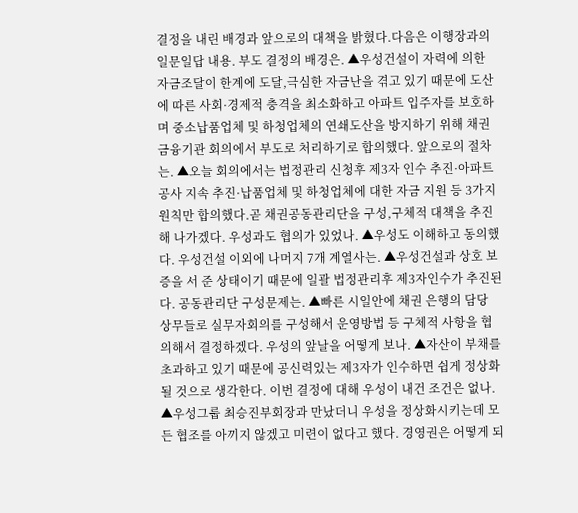결정을 내린 배경과 앞으로의 대책을 밝혔다.다음은 이행장과의 일문일답 내용. 부도 결정의 배경은. ▲우성건설이 자력에 의한 자금조달이 한계에 도달,극심한 자금난을 겪고 있기 때문에 도산에 따른 사회·경제적 충격을 최소화하고 아파트 입주자를 보호하며 중소납품업체 및 하청업체의 연쇄도산을 방지하기 위해 채권 금융기관 회의에서 부도로 처리하기로 합의했다. 앞으로의 절차는. ▲오늘 회의에서는 법정관리 신청후 제3자 인수 추진·아파트공사 지속 추진·납품업체 및 하청업체에 대한 자금 지원 등 3가지 원칙만 합의했다.곧 채권공동관리단을 구성,구체적 대책을 추진해 나가겠다. 우성과도 협의가 있었나. ▲우성도 이해하고 동의했다. 우성건설 이외에 나머지 7개 계열사는. ▲우성건설과 상호 보증을 서 준 상태이기 때문에 일괄 법정관리후 제3자인수가 추진된다. 공동관리단 구성문제는. ▲빠른 시일안에 채권 은행의 담당 상무들로 실무자회의를 구성해서 운영방법 등 구체적 사항을 협의해서 결정하겠다. 우성의 앞날을 어떻게 보나. ▲자산이 부채를 초과하고 있기 때문에 공신력있는 제3자가 인수하면 쉽게 정상화될 것으로 생각한다. 이번 결정에 대해 우성이 내건 조건은 없나. ▲우성그룹 최승진부회장과 만났더니 우성을 정상화시키는데 모든 협조를 아끼지 않겠고 미련이 없다고 했다. 경영권은 어떻게 되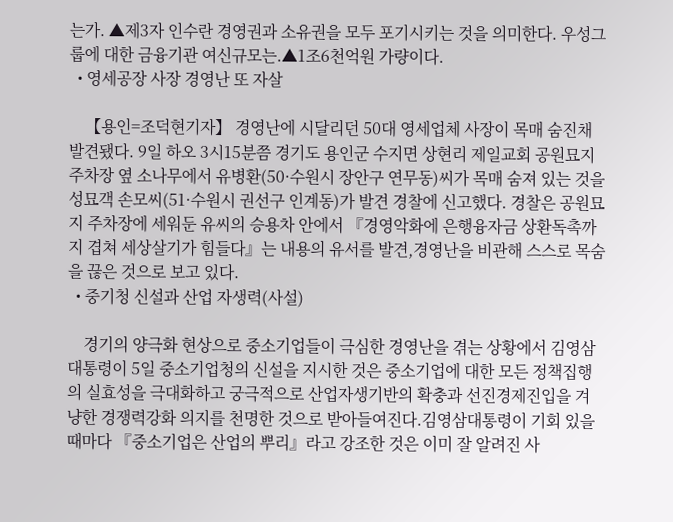는가. ▲제3자 인수란 경영권과 소유권을 모두 포기시키는 것을 의미한다. 우성그룹에 대한 금융기관 여신규모는.▲1조6천억원 가량이다.
  • 영세공장 사장 경영난 또 자살

    【용인=조덕현기자】 경영난에 시달리던 50대 영세업체 사장이 목매 숨진채 발견됐다. 9일 하오 3시15분쯤 경기도 용인군 수지면 상현리 제일교회 공원묘지 주차장 옆 소나무에서 유병환(50·수원시 장안구 연무동)씨가 목매 숨져 있는 것을 성묘객 손모씨(51·수원시 권선구 인계동)가 발견 경찰에 신고했다. 경찰은 공원묘지 주차장에 세워둔 유씨의 승용차 안에서 『경영악화에 은행융자금 상환독촉까지 겹쳐 세상살기가 힘들다』는 내용의 유서를 발견,경영난을 비관해 스스로 목숨을 끊은 것으로 보고 있다.
  • 중기청 신설과 산업 자생력(사설)

    경기의 양극화 현상으로 중소기업들이 극심한 경영난을 겪는 상황에서 김영삼대통령이 5일 중소기업청의 신설을 지시한 것은 중소기업에 대한 모든 정책집행의 실효성을 극대화하고 궁극적으로 산업자생기반의 확충과 선진경제진입을 겨냥한 경쟁력강화 의지를 천명한 것으로 받아들여진다.김영삼대통령이 기회 있을 때마다 『중소기업은 산업의 뿌리』라고 강조한 것은 이미 잘 알려진 사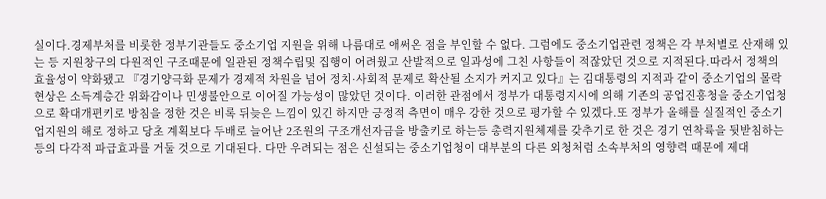실이다.경제부처를 비롯한 정부기관들도 중소기업 지원을 위해 나름대로 애써온 점을 부인할 수 없다. 그럼에도 중소기업관련 정책은 각 부처별로 산재해 있는 등 지원창구의 다원적인 구조때문에 일관된 정책수립및 집행이 어려웠고 산발적으로 일과성에 그친 사항들이 적잖았던 것으로 지적된다.따라서 정책의 효율성이 약화됐고 『경기양극화 문제가 경제적 차원을 넘어 정치·사회적 문제로 확산될 소지가 커지고 있다』는 김대통령의 지적과 같이 중소기업의 몰락현상은 소득계층간 위화감이나 민생불안으로 이어질 가능성이 많았던 것이다. 이러한 관점에서 정부가 대통령지시에 의해 기존의 공업진흥청을 중소기업청으로 확대개편키로 방침을 정한 것은 비록 뒤늦은 느낌이 있긴 하지만 긍정적 측면이 매우 강한 것으로 평가할 수 있겠다.또 정부가 올해를 실질적인 중소기업지원의 해로 정하고 당초 계획보다 두배로 늘어난 2조원의 구조개선자금을 방출키로 하는등 총력지원체제를 갖추기로 한 것은 경기 연착륙을 뒷받침하는 등의 다각적 파급효과를 거둘 것으로 기대된다. 다만 우려되는 점은 신설되는 중소기업청이 대부분의 다른 외청처럼 소속부처의 영향력 때문에 제대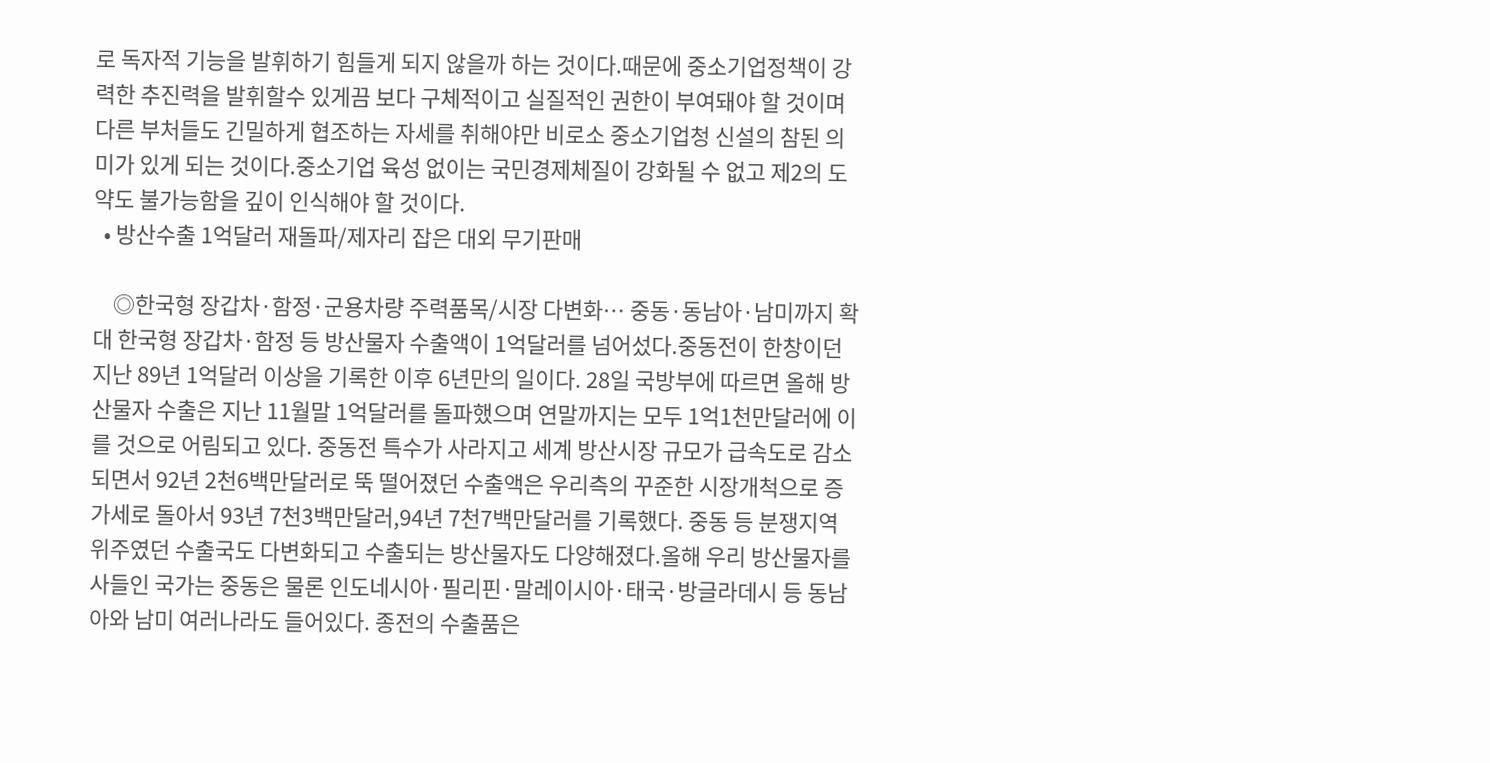로 독자적 기능을 발휘하기 힘들게 되지 않을까 하는 것이다.때문에 중소기업정책이 강력한 추진력을 발휘할수 있게끔 보다 구체적이고 실질적인 권한이 부여돼야 할 것이며 다른 부처들도 긴밀하게 협조하는 자세를 취해야만 비로소 중소기업청 신설의 참된 의미가 있게 되는 것이다.중소기업 육성 없이는 국민경제체질이 강화될 수 없고 제2의 도약도 불가능함을 깊이 인식해야 할 것이다.
  • 방산수출 1억달러 재돌파/제자리 잡은 대외 무기판매

    ◎한국형 장갑차·함정·군용차량 주력품목/시장 다변화… 중동·동남아·남미까지 확대 한국형 장갑차·함정 등 방산물자 수출액이 1억달러를 넘어섰다.중동전이 한창이던 지난 89년 1억달러 이상을 기록한 이후 6년만의 일이다. 28일 국방부에 따르면 올해 방산물자 수출은 지난 11월말 1억달러를 돌파했으며 연말까지는 모두 1억1천만달러에 이를 것으로 어림되고 있다. 중동전 특수가 사라지고 세계 방산시장 규모가 급속도로 감소되면서 92년 2천6백만달러로 뚝 떨어졌던 수출액은 우리측의 꾸준한 시장개척으로 증가세로 돌아서 93년 7천3백만달러,94년 7천7백만달러를 기록했다. 중동 등 분쟁지역 위주였던 수출국도 다변화되고 수출되는 방산물자도 다양해졌다.올해 우리 방산물자를 사들인 국가는 중동은 물론 인도네시아·필리핀·말레이시아·태국·방글라데시 등 동남아와 남미 여러나라도 들어있다. 종전의 수출품은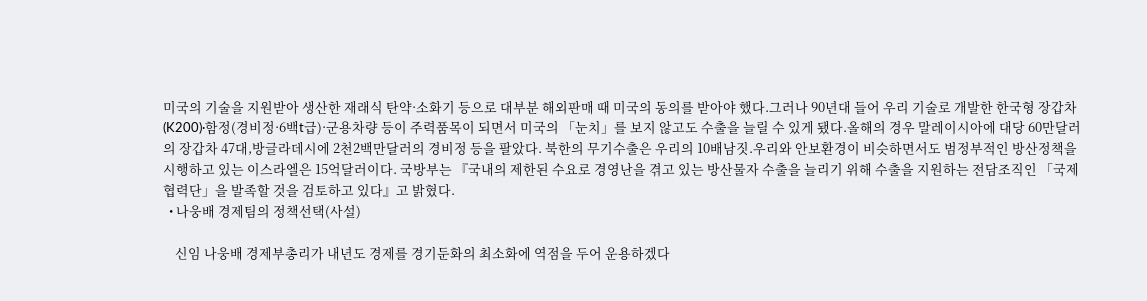미국의 기술을 지원받아 생산한 재래식 탄약·소화기 등으로 대부분 해외판매 때 미국의 동의를 받아야 했다.그러나 90년대 들어 우리 기술로 개발한 한국형 장갑차(K200)·함정(경비정·6백t급)·군용차량 등이 주력품목이 되면서 미국의 「눈치」를 보지 않고도 수출을 늘릴 수 있게 됐다.올해의 경우 말레이시아에 대당 60만달러의 장갑차 47대,방글라데시에 2천2백만달러의 경비정 등을 팔았다. 북한의 무기수출은 우리의 10배남짓.우리와 안보환경이 비슷하면서도 범정부적인 방산정책을 시행하고 있는 이스라엘은 15억달러이다. 국방부는 『국내의 제한된 수요로 경영난을 겪고 있는 방산물자 수출을 늘리기 위해 수출을 지원하는 전담조직인 「국제협력단」을 발족할 것을 검토하고 있다』고 밝혔다.
  • 나웅배 경제팀의 정책선택(사설)

    신임 나웅배 경제부총리가 내년도 경제를 경기둔화의 최소화에 역점을 두어 운용하겠다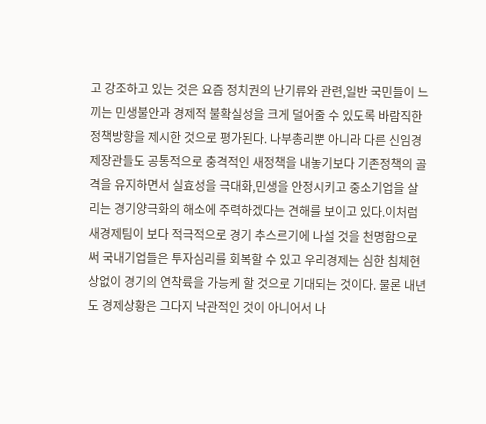고 강조하고 있는 것은 요즘 정치권의 난기류와 관련,일반 국민들이 느끼는 민생불안과 경제적 불확실성을 크게 덜어줄 수 있도록 바람직한 정책방향을 제시한 것으로 평가된다. 나부총리뿐 아니라 다른 신임경제장관들도 공통적으로 충격적인 새정책을 내놓기보다 기존정책의 골격을 유지하면서 실효성을 극대화,민생을 안정시키고 중소기업을 살리는 경기양극화의 해소에 주력하겠다는 견해를 보이고 있다.이처럼 새경제팀이 보다 적극적으로 경기 추스르기에 나설 것을 천명함으로써 국내기업들은 투자심리를 회복할 수 있고 우리경제는 심한 침체현상없이 경기의 연착륙을 가능케 할 것으로 기대되는 것이다. 물론 내년도 경제상황은 그다지 낙관적인 것이 아니어서 나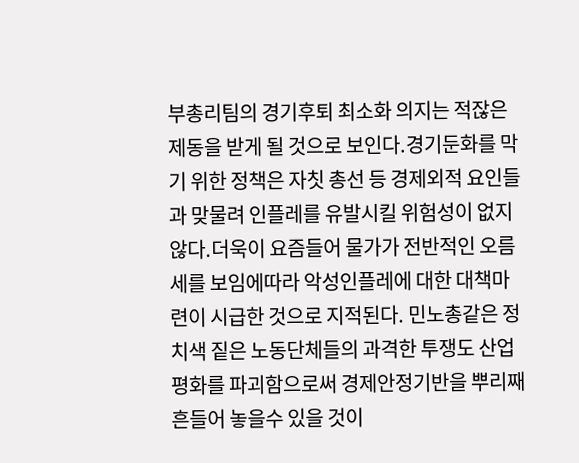부총리팀의 경기후퇴 최소화 의지는 적잖은 제동을 받게 될 것으로 보인다.경기둔화를 막기 위한 정책은 자칫 총선 등 경제외적 요인들과 맞물려 인플레를 유발시킬 위험성이 없지 않다.더욱이 요즘들어 물가가 전반적인 오름세를 보임에따라 악성인플레에 대한 대책마련이 시급한 것으로 지적된다. 민노총같은 정치색 짙은 노동단체들의 과격한 투쟁도 산업평화를 파괴함으로써 경제안정기반을 뿌리째 흔들어 놓을수 있을 것이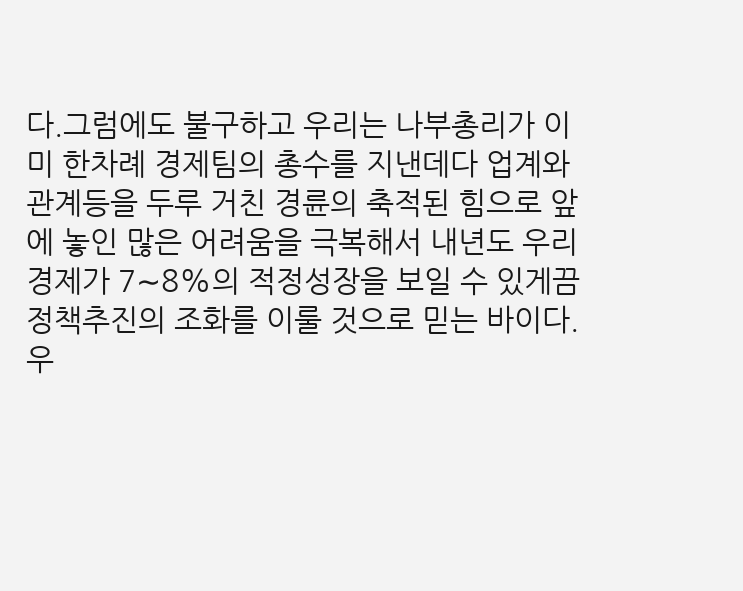다.그럼에도 불구하고 우리는 나부총리가 이미 한차례 경제팀의 총수를 지낸데다 업계와 관계등을 두루 거친 경륜의 축적된 힘으로 앞에 놓인 많은 어려움을 극복해서 내년도 우리경제가 7∼8%의 적정성장을 보일 수 있게끔 정책추진의 조화를 이룰 것으로 믿는 바이다.우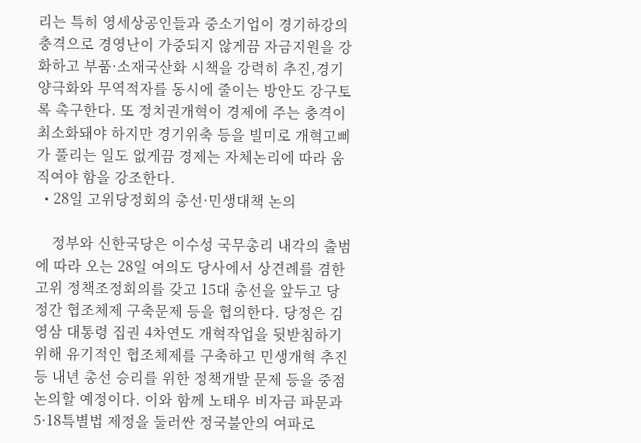리는 특히 영세상공인들과 중소기업이 경기하강의 충격으로 경영난이 가중되지 않게끔 자금지원을 강화하고 부품·소재국산화 시책을 강력히 추진,경기양극화와 무역적자를 동시에 줄이는 방안도 강구토록 촉구한다. 또 정치권개혁이 경제에 주는 충격이 최소화돼야 하지만 경기위축 등을 빌미로 개혁고삐가 풀리는 일도 없게끔 경제는 자체논리에 따라 움직여야 함을 강조한다.
  • 28일 고위당정회의 총선·민생대책 논의

    정부와 신한국당은 이수성 국무총리 내각의 출범에 따라 오는 28일 여의도 당사에서 상견례를 겸한 고위 정책조정회의를 갖고 15대 총선을 앞두고 당정간 협조체제 구축문제 등을 협의한다. 당정은 김영삼 대통령 집권 4차연도 개혁작업을 뒷받침하기 위해 유기적인 협조체제를 구축하고 민생개혁 추진 등 내년 총선 승리를 위한 정책개발 문제 등을 중점 논의할 예정이다. 이와 함께 노태우 비자금 파문과 5·18특별법 제정을 둘러싼 정국불안의 여파로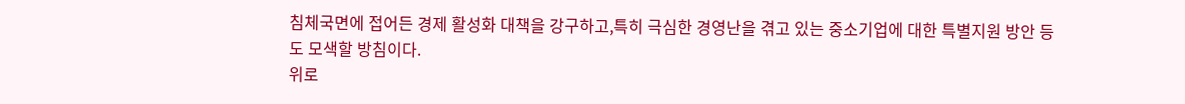침체국면에 접어든 경제 활성화 대책을 강구하고,특히 극심한 경영난을 겪고 있는 중소기업에 대한 특별지원 방안 등도 모색할 방침이다.
위로